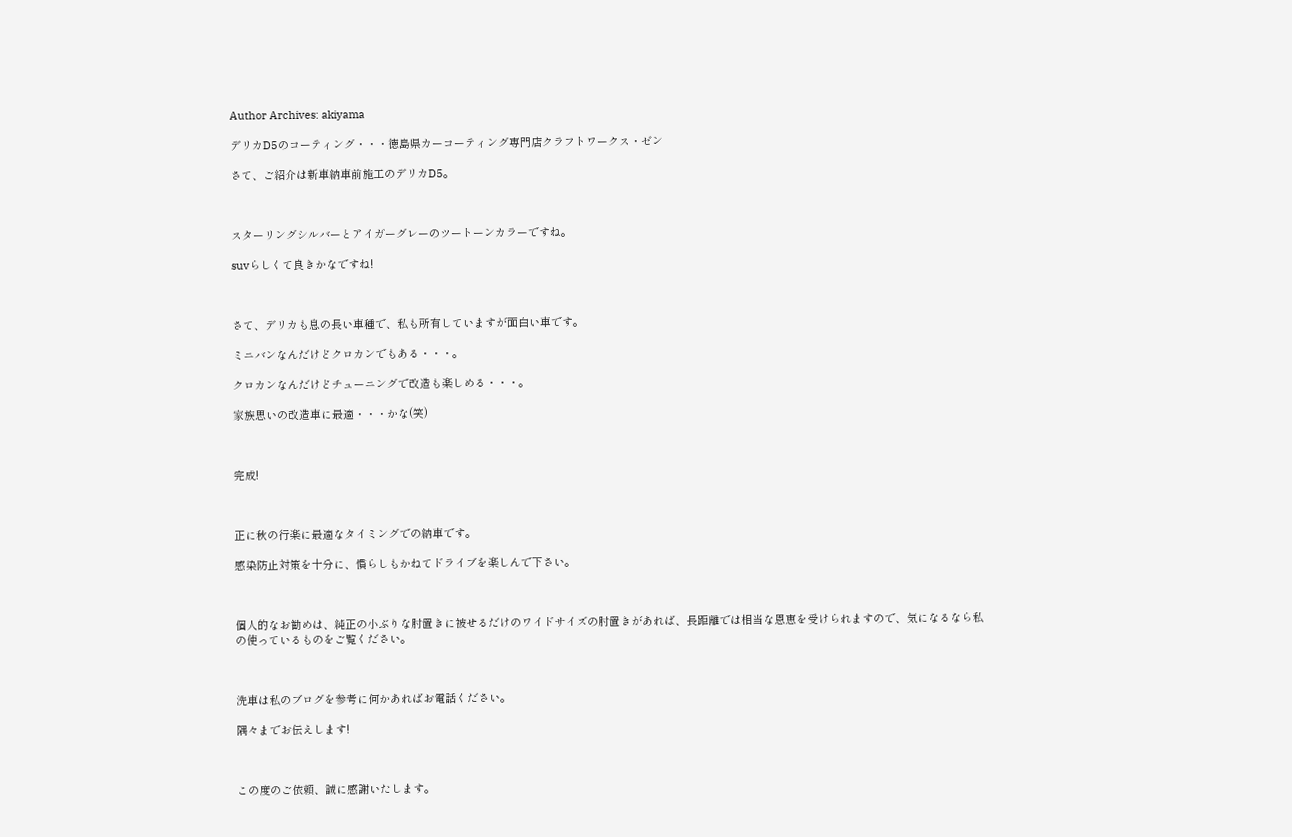Author Archives: akiyama

デリカD5のコーティング・・・徳島県カーコーティング専門店クラフトワークス・ゼン

さて、ご紹介は新車納車前施工のデリカD5。



スターリングシルバーとアイガーグレーのツートーンカラーですね。

suvらしくて良きかなですね!



さて、デリカも息の長い車種で、私も所有していますが面白い車です。

ミニバンなんだけどクロカンでもある・・・。

クロカンなんだけどチューニングで改造も楽しめる・・・。

家族思いの改造車に最適・・・かな(笑)



完成!



正に秋の行楽に最適なタイミングでの納車です。

感染防止対策を十分に、慣らしもかねてドライブを楽しんで下さい。



個人的なお勧めは、純正の小ぶりな肘置きに被せるだけのワイドサイズの肘置きがあれば、長距離では相当な恩恵を受けられますので、気になるなら私の使っているものをご覧ください。



洗車は私のブログを参考に何かあればお電話ください。

隅々までお伝えします!



この度のご依頼、誠に感謝いたします。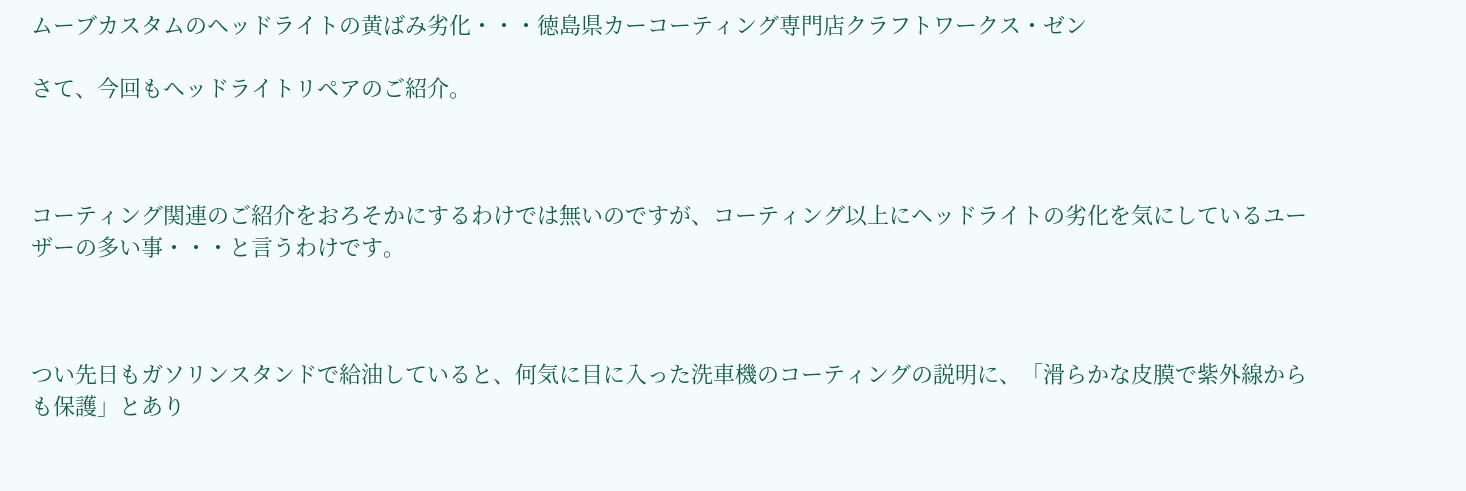ムーブカスタムのヘッドライトの黄ばみ劣化・・・徳島県カーコーティング専門店クラフトワークス・ゼン

さて、今回もヘッドライトリペアのご紹介。



コーティング関連のご紹介をおろそかにするわけでは無いのですが、コーティング以上にヘッドライトの劣化を気にしているユーザーの多い事・・・と言うわけです。



つい先日もガソリンスタンドで給油していると、何気に目に入った洗車機のコーティングの説明に、「滑らかな皮膜で紫外線からも保護」とあり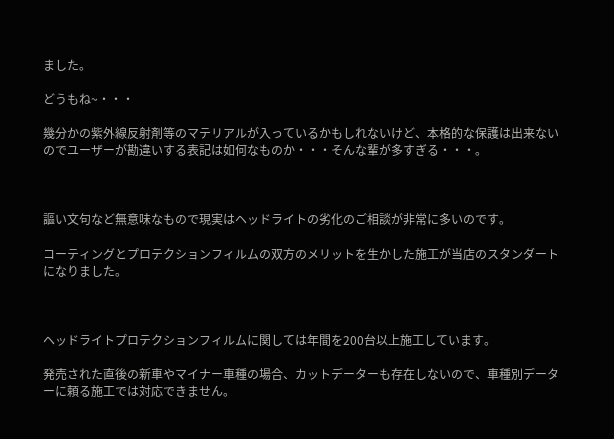ました。

どうもね~・・・

幾分かの紫外線反射剤等のマテリアルが入っているかもしれないけど、本格的な保護は出来ないのでユーザーが勘違いする表記は如何なものか・・・そんな輩が多すぎる・・・。



謳い文句など無意味なもので現実はヘッドライトの劣化のご相談が非常に多いのです。

コーティングとプロテクションフィルムの双方のメリットを生かした施工が当店のスタンダートになりました。



ヘッドライトプロテクションフィルムに関しては年間を200台以上施工しています。

発売された直後の新車やマイナー車種の場合、カットデーターも存在しないので、車種別データーに頼る施工では対応できません。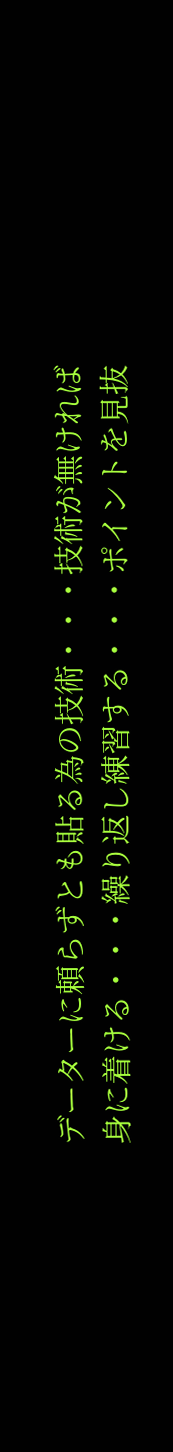データーに頼らずとも貼る為の技術・・・技術が無ければ身に着ける・・・繰り返し練習する・・・ポイントを見抜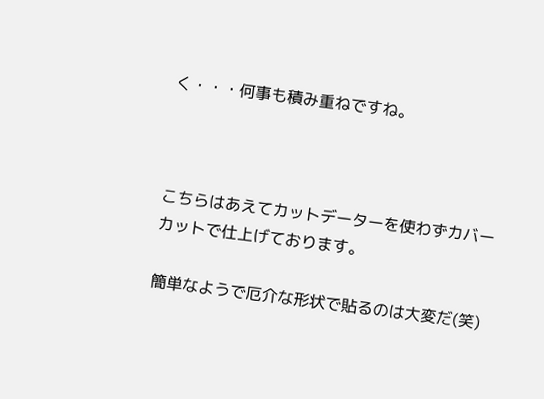く・・・何事も積み重ねですね。



こちらはあえてカットデーターを使わずカバーカットで仕上げております。

簡単なようで厄介な形状で貼るのは大変だ(笑)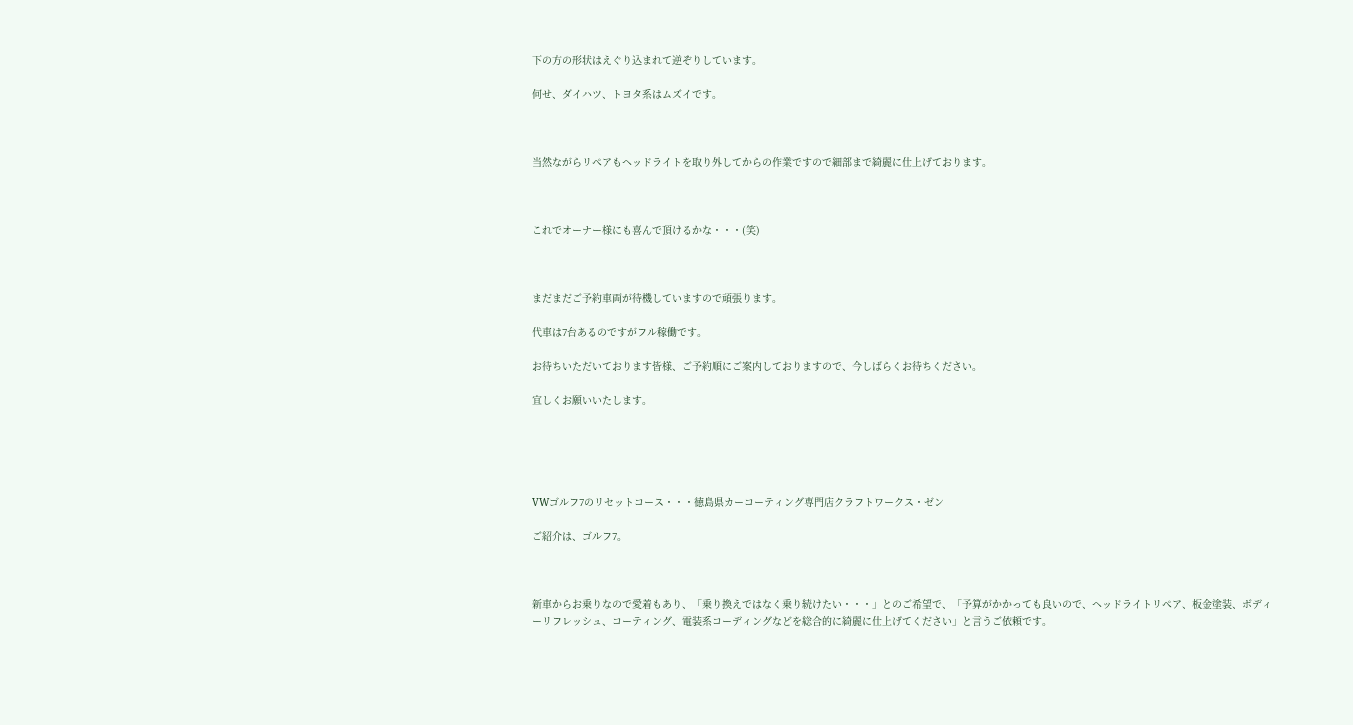下の方の形状はえぐり込まれて逆ぞりしています。

何せ、ダイハツ、トヨタ系はムズイです。



当然ながらリペアもヘッドライトを取り外してからの作業ですので細部まで綺麗に仕上げております。



これでオーナー様にも喜んで頂けるかな・・・(笑)



まだまだご予約車両が待機していますので頑張ります。

代車は7台あるのですがフル稼働です。

お待ちいただいております皆様、ご予約順にご案内しておりますので、今しばらくお待ちください。

宜しくお願いいたします。





VWゴルフ7のリセットコース・・・徳島県カーコーティング専門店クラフトワークス・ゼン

ご紹介は、ゴルフ7。



新車からお乗りなので愛着もあり、「乗り換えではなく乗り続けたい・・・」とのご希望で、「予算がかかっても良いので、ヘッドライトリペア、板金塗装、ボディーリフレッシュ、コーティング、電装系コーディングなどを総合的に綺麗に仕上げてください」と言うご依頼です。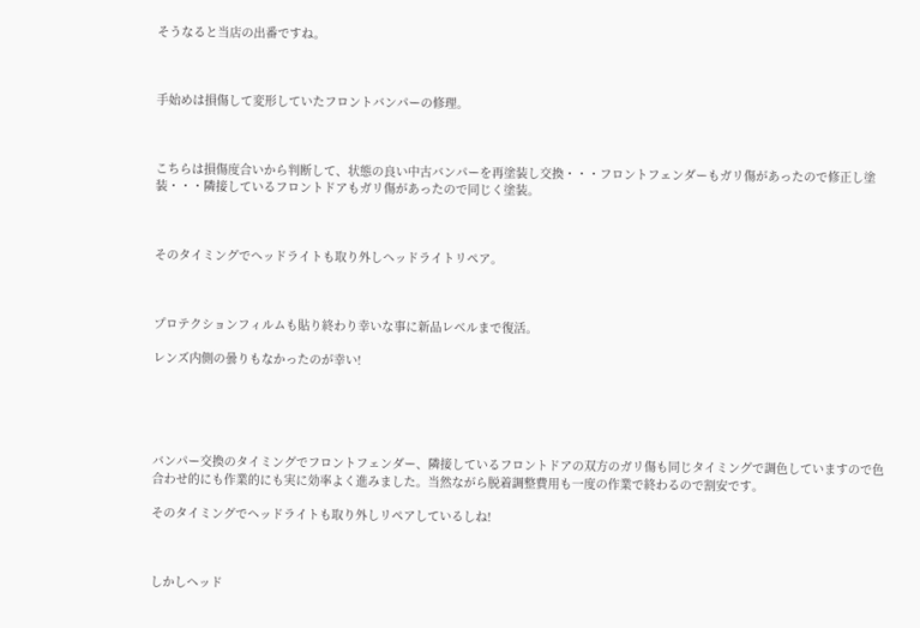そうなると当店の出番ですね。



手始めは損傷して変形していたフロントバンパーの修理。



こちらは損傷度合いから判断して、状態の良い中古バンパーを再塗装し交換・・・フロントフェンダーもガリ傷があったので修正し塗装・・・隣接しているフロントドアもガリ傷があったので同じく塗装。



そのタイミングでヘッドライトも取り外しヘッドライトリペア。



プロテクションフィルムも貼り終わり幸いな事に新品レベルまで復活。

レンズ内側の曇りもなかったのが幸い!





バンパー交換のタイミングでフロントフェンダー、隣接しているフロントドアの双方のガリ傷も同じタイミングで調色していますので色合わせ的にも作業的にも実に効率よく進みました。当然ながら脱着調整費用も一度の作業で終わるので割安です。

そのタイミングでヘッドライトも取り外しリペアしているしね!



しかしヘッド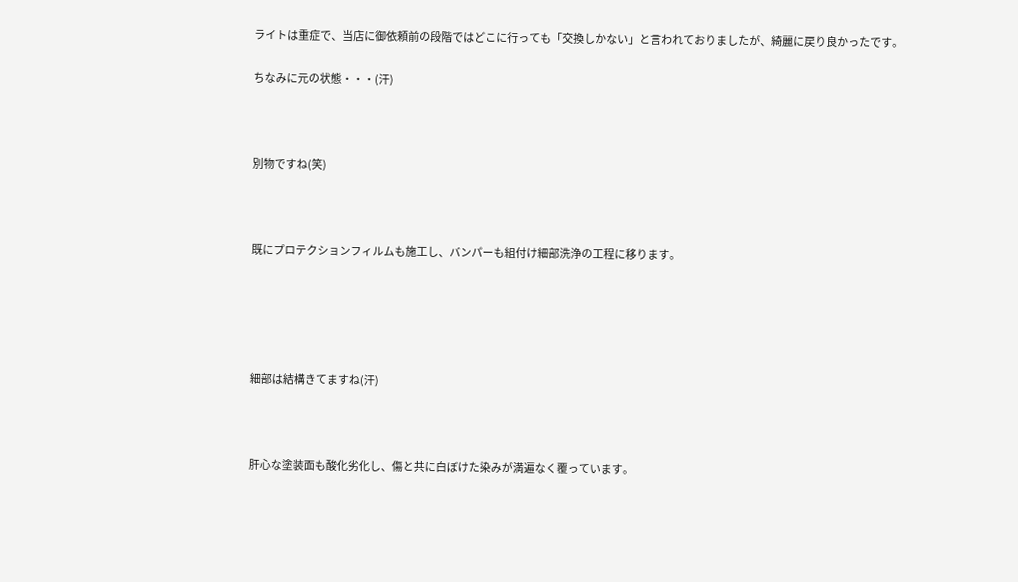ライトは重症で、当店に御依頼前の段階ではどこに行っても「交換しかない」と言われておりましたが、綺麗に戻り良かったです。

ちなみに元の状態・・・(汗)



別物ですね(笑)



既にプロテクションフィルムも施工し、バンパーも組付け細部洗浄の工程に移ります。





細部は結構きてますね(汗)



肝心な塗装面も酸化劣化し、傷と共に白ぼけた染みが満遍なく覆っています。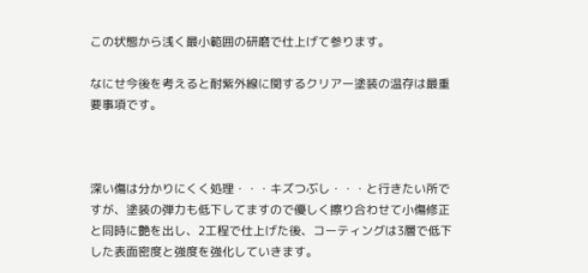この状態から浅く最小範囲の研磨で仕上げて参ります。

なにせ今後を考えると耐紫外線に関するクリアー塗装の温存は最重要事項です。



深い傷は分かりにくく処理・・・キズつぶし・・・と行きたい所ですが、塗装の弾力も低下してますので優しく擦り合わせて小傷修正と同時に艶を出し、2工程で仕上げた後、コーティングは3層で低下した表面密度と強度を強化していきます。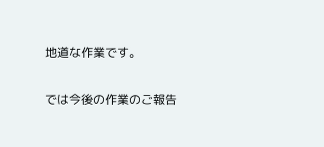地道な作業です。

では今後の作業のご報告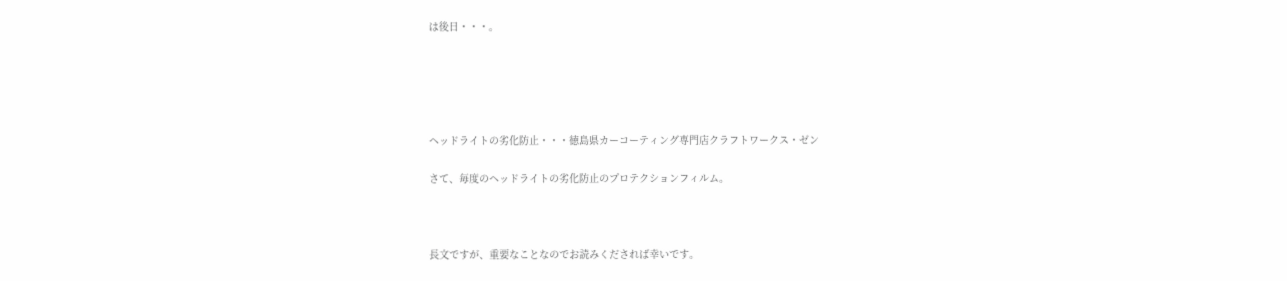は後日・・・。





ヘッドライトの劣化防止・・・徳島県カーコーティング専門店クラフトワークス・ゼン

さて、毎度のヘッドライトの劣化防止のプロテクションフィルム。



長文ですが、重要なことなのでお読みくだされば幸いです。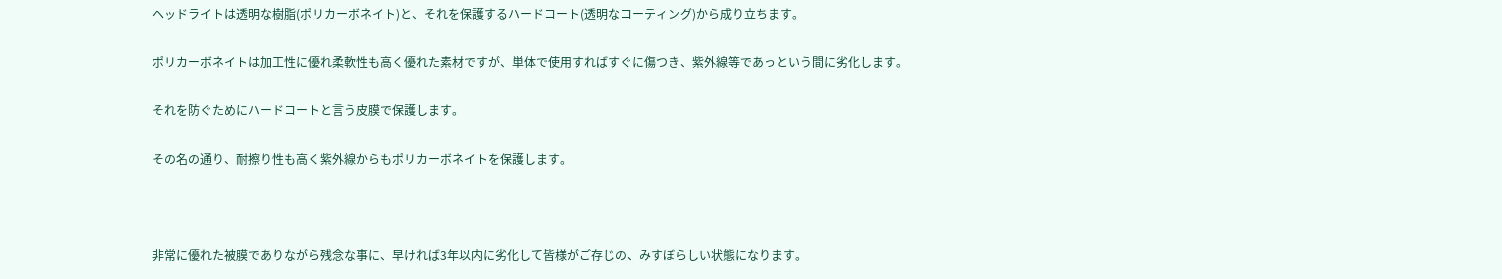ヘッドライトは透明な樹脂(ポリカーボネイト)と、それを保護するハードコート(透明なコーティング)から成り立ちます。

ポリカーボネイトは加工性に優れ柔軟性も高く優れた素材ですが、単体で使用すればすぐに傷つき、紫外線等であっという間に劣化します。

それを防ぐためにハードコートと言う皮膜で保護します。

その名の通り、耐擦り性も高く紫外線からもポリカーボネイトを保護します。



非常に優れた被膜でありながら残念な事に、早ければ3年以内に劣化して皆様がご存じの、みすぼらしい状態になります。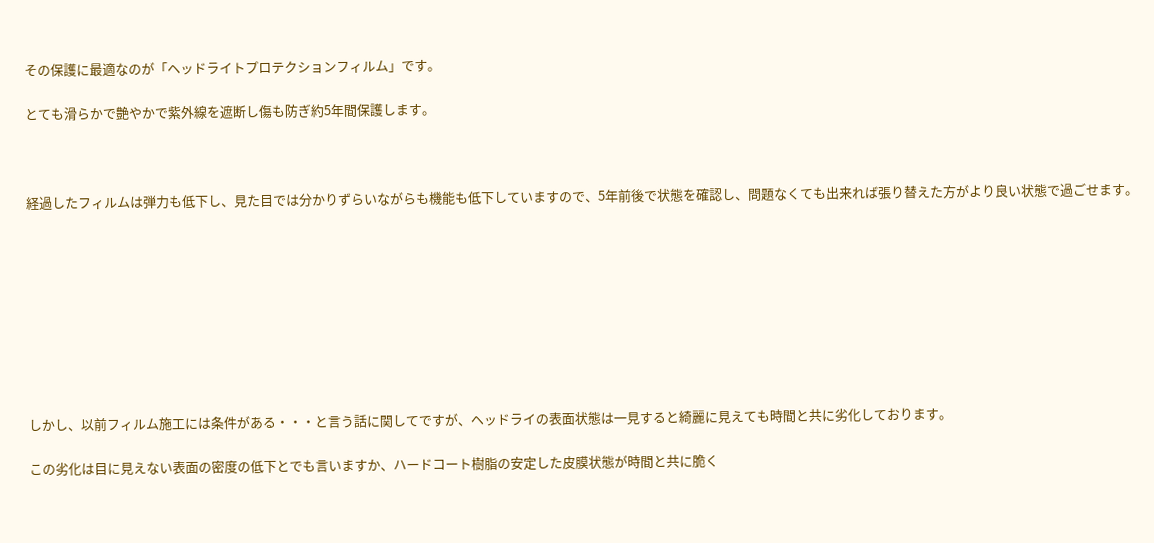その保護に最適なのが「ヘッドライトプロテクションフィルム」です。

とても滑らかで艶やかで紫外線を遮断し傷も防ぎ約5年間保護します。



経過したフィルムは弾力も低下し、見た目では分かりずらいながらも機能も低下していますので、5年前後で状態を確認し、問題なくても出来れば張り替えた方がより良い状態で過ごせます。









しかし、以前フィルム施工には条件がある・・・と言う話に関してですが、ヘッドライの表面状態は一見すると綺麗に見えても時間と共に劣化しております。

この劣化は目に見えない表面の密度の低下とでも言いますか、ハードコート樹脂の安定した皮膜状態が時間と共に脆く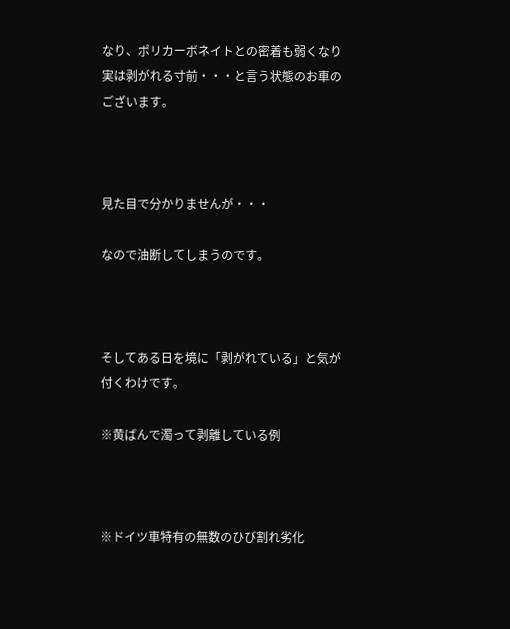なり、ポリカーボネイトとの密着も弱くなり実は剥がれる寸前・・・と言う状態のお車のございます。



見た目で分かりませんが・・・

なので油断してしまうのです。



そしてある日を境に「剥がれている」と気が付くわけです。

※黄ばんで濁って剥離している例



※ドイツ車特有の無数のひび割れ劣化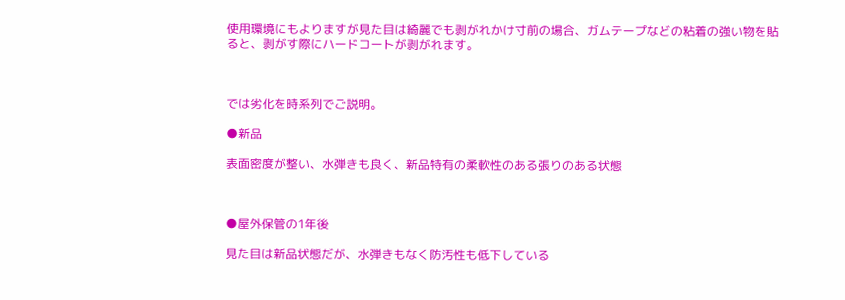使用環境にもよりますが見た目は綺麗でも剥がれかけ寸前の場合、ガムテープなどの粘着の強い物を貼ると、剥がす際にハードコートが剥がれます。



では劣化を時系列でご説明。

●新品

表面密度が整い、水弾きも良く、新品特有の柔軟性のある張りのある状態



●屋外保管の1年後

見た目は新品状態だが、水弾きもなく防汚性も低下している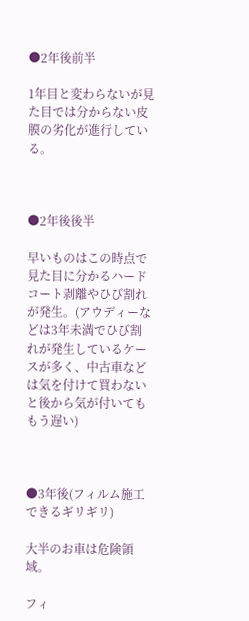●2年後前半

1年目と変わらないが見た目では分からない皮膜の劣化が進行している。



●2年後後半

早いものはこの時点で見た目に分かるハードコート剥離やひび割れが発生。(アウディーなどは3年未満でひび割れが発生しているケースが多く、中古車などは気を付けて買わないと後から気が付いてももう遅い)



●3年後(フィルム施工できるギリギリ)

大半のお車は危険領域。

フィ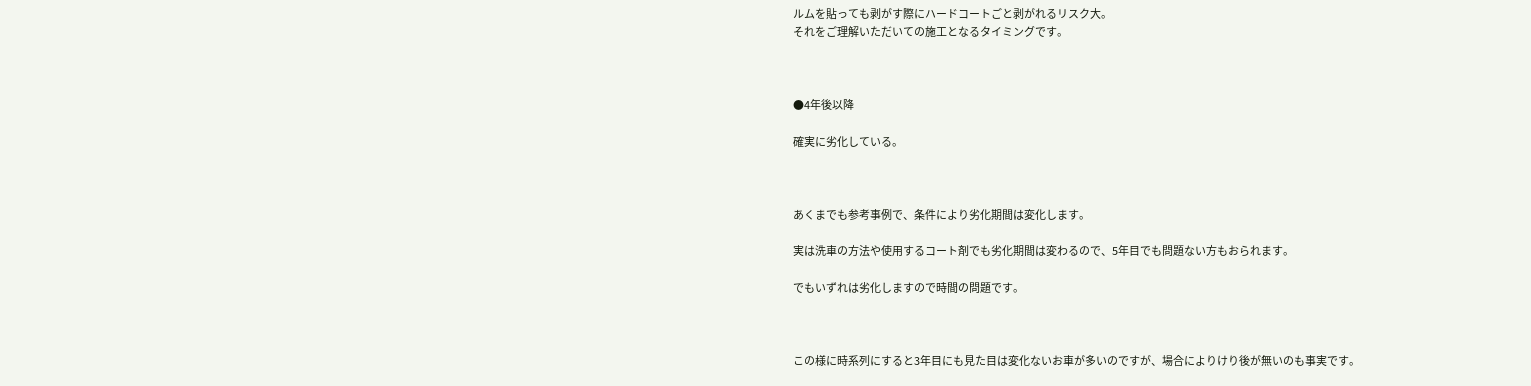ルムを貼っても剥がす際にハードコートごと剥がれるリスク大。
それをご理解いただいての施工となるタイミングです。



●4年後以降

確実に劣化している。



あくまでも参考事例で、条件により劣化期間は変化します。

実は洗車の方法や使用するコート剤でも劣化期間は変わるので、5年目でも問題ない方もおられます。

でもいずれは劣化しますので時間の問題です。



この様に時系列にすると3年目にも見た目は変化ないお車が多いのですが、場合によりけり後が無いのも事実です。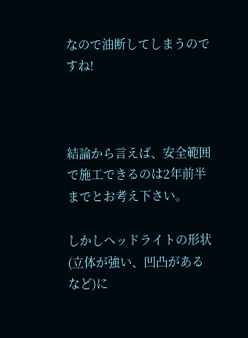なので油断してしまうのですね!



結論から言えば、安全範囲で施工できるのは2年前半までとお考え下さい。

しかしヘッドライトの形状(立体が強い、凹凸があるなど)に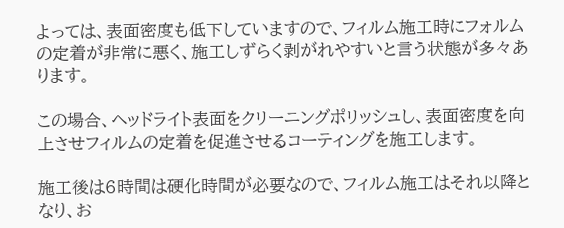よっては、表面密度も低下していますので、フィルム施工時にフォルムの定着が非常に悪く、施工しずらく剥がれやすいと言う状態が多々あります。

この場合、ヘッドライト表面をクリーニングポリッシュし、表面密度を向上させフィルムの定着を促進させるコーティングを施工します。

施工後は6時間は硬化時間が必要なので、フィルム施工はそれ以降となり、お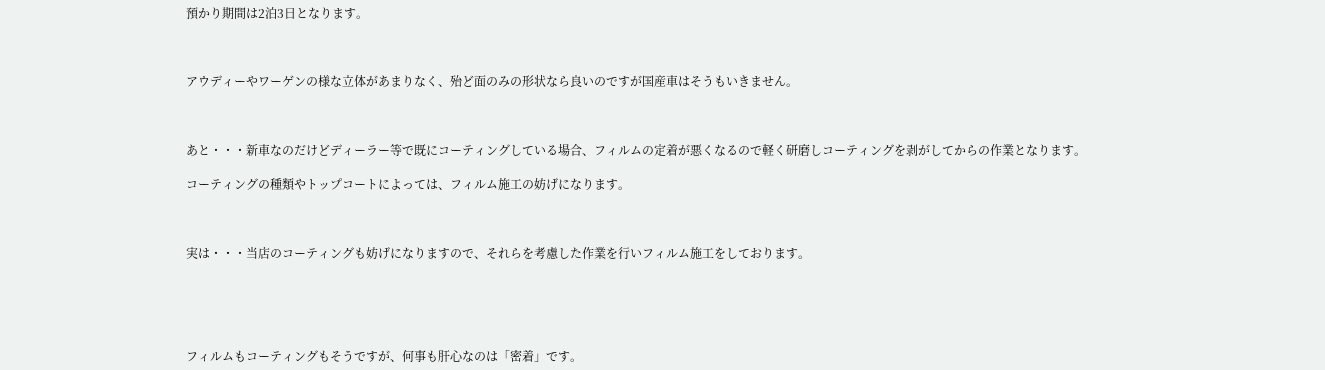預かり期間は2泊3日となります。



アウディーやワーゲンの様な立体があまりなく、殆ど面のみの形状なら良いのですが国産車はそうもいきません。



あと・・・新車なのだけどディーラー等で既にコーティングしている場合、フィルムの定着が悪くなるので軽く研磨しコーティングを剥がしてからの作業となります。

コーティングの種類やトップコートによっては、フィルム施工の妨げになります。



実は・・・当店のコーティングも妨げになりますので、それらを考慮した作業を行いフィルム施工をしております。





フィルムもコーティングもそうですが、何事も肝心なのは「密着」です。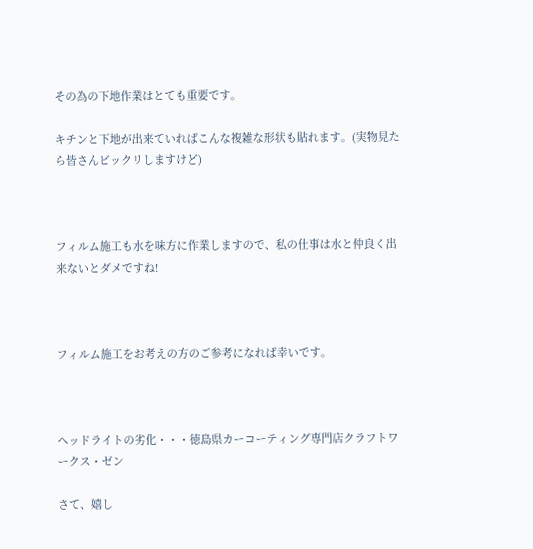その為の下地作業はとても重要です。

キチンと下地が出来ていればこんな複雑な形状も貼れます。(実物見たら皆さんビックリしますけど)



フィルム施工も水を味方に作業しますので、私の仕事は水と仲良く出来ないとダメですね!



フィルム施工をお考えの方のご参考になれば幸いです。



ヘッドライトの劣化・・・徳島県カーコーティング専門店クラフトワークス・ゼン

さて、嬉し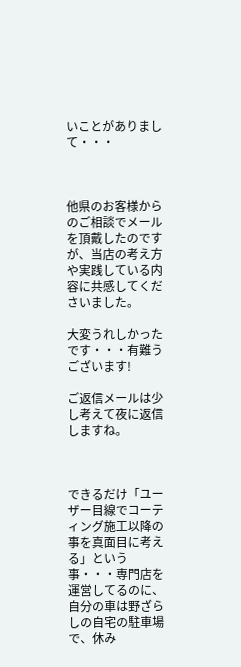いことがありまして・・・



他県のお客様からのご相談でメールを頂戴したのですが、当店の考え方や実践している内容に共感してくださいました。

大変うれしかったです・・・有難うございます!

ご返信メールは少し考えて夜に返信しますね。



できるだけ「ユーザー目線でコーティング施工以降の事を真面目に考える」という事・・・専門店を運営してるのに、自分の車は野ざらしの自宅の駐車場で、休み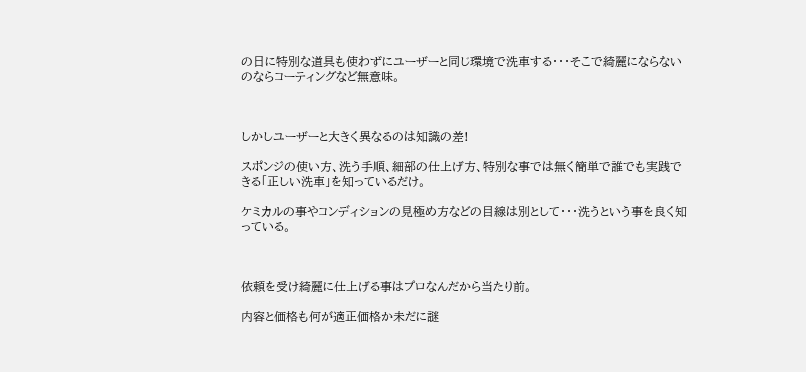の日に特別な道具も使わずにユーザーと同じ環境で洗車する・・・そこで綺麗にならないのならコーティングなど無意味。



しかしユーザーと大きく異なるのは知識の差!

スポンジの使い方、洗う手順、細部の仕上げ方、特別な事では無く簡単で誰でも実践できる「正しい洗車」を知っているだけ。

ケミカルの事やコンディションの見極め方などの目線は別として・・・洗うという事を良く知っている。



依頼を受け綺麗に仕上げる事はプロなんだから当たり前。

内容と価格も何が適正価格か未だに謎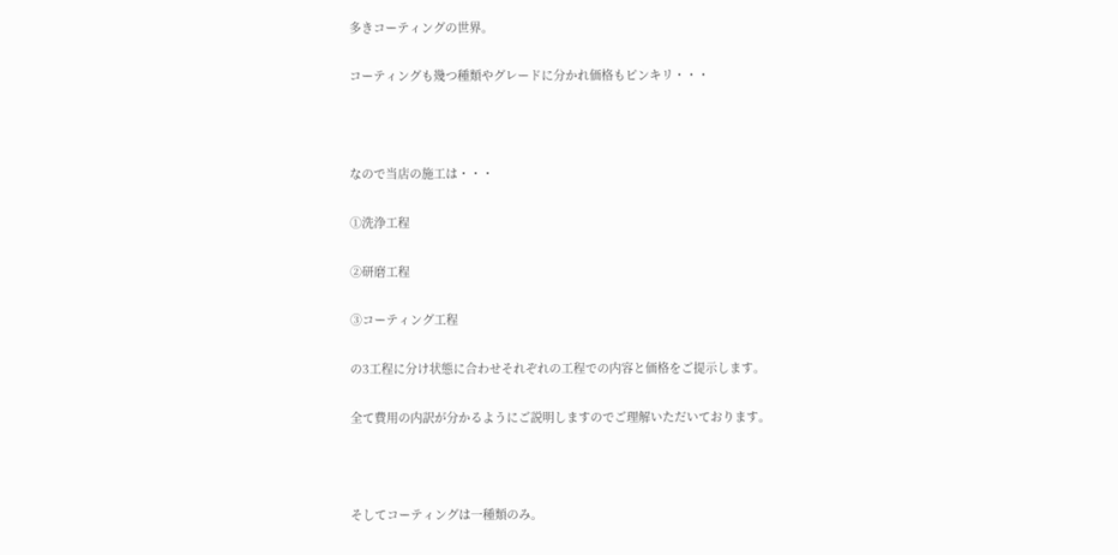多きコーティングの世界。

コーティングも幾つ種類やグレードに分かれ価格もピンキリ・・・



なので当店の施工は・・・

①洗浄工程

②研磨工程

③コーティング工程

の3工程に分け状態に合わせそれぞれの工程での内容と価格をご提示します。

全て費用の内訳が分かるようにご説明しますのでご理解いただいております。



そしてコーティングは一種類のみ。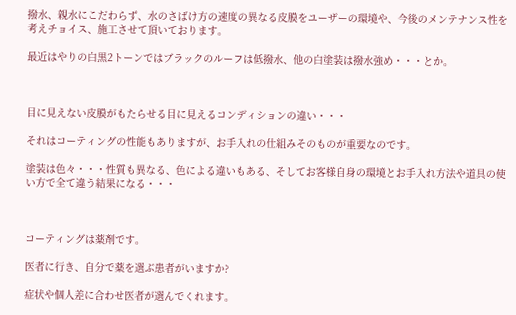撥水、親水にこだわらず、水のさばけ方の速度の異なる皮膜をユーザーの環境や、今後のメンテナンス性を考えチョイス、施工させて頂いております。

最近はやりの白黒2トーンではブラックのルーフは低撥水、他の白塗装は撥水強め・・・とか。



目に見えない皮膜がもたらせる目に見えるコンディションの違い・・・

それはコーティングの性能もありますが、お手入れの仕組みそのものが重要なのです。

塗装は色々・・・性質も異なる、色による違いもある、そしてお客様自身の環境とお手入れ方法や道具の使い方で全て違う結果になる・・・



コーティングは薬剤です。

医者に行き、自分で薬を選ぶ患者がいますか?

症状や個人差に合わせ医者が選んでくれます。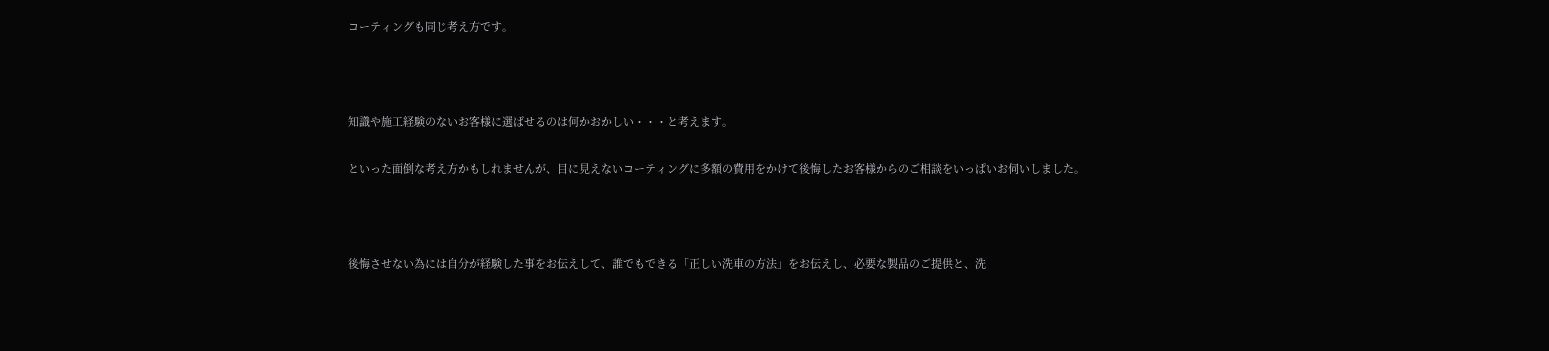コーティングも同じ考え方です。



知識や施工経験のないお客様に選ばせるのは何かおかしい・・・と考えます。

といった面倒な考え方かもしれませんが、目に見えないコーティングに多額の費用をかけて後悔したお客様からのご相談をいっぱいお伺いしました。



後悔させない為には自分が経験した事をお伝えして、誰でもできる「正しい洗車の方法」をお伝えし、必要な製品のご提供と、洗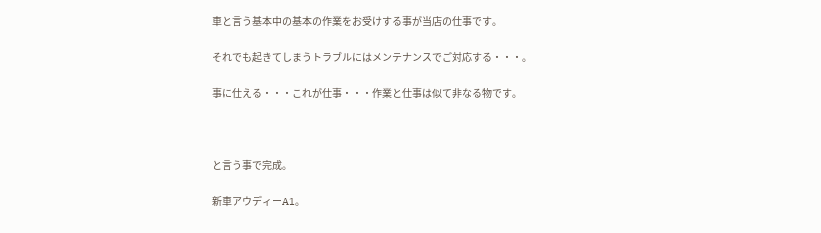車と言う基本中の基本の作業をお受けする事が当店の仕事です。

それでも起きてしまうトラブルにはメンテナンスでご対応する・・・。

事に仕える・・・これが仕事・・・作業と仕事は似て非なる物です。



と言う事で完成。

新車アウディーA1。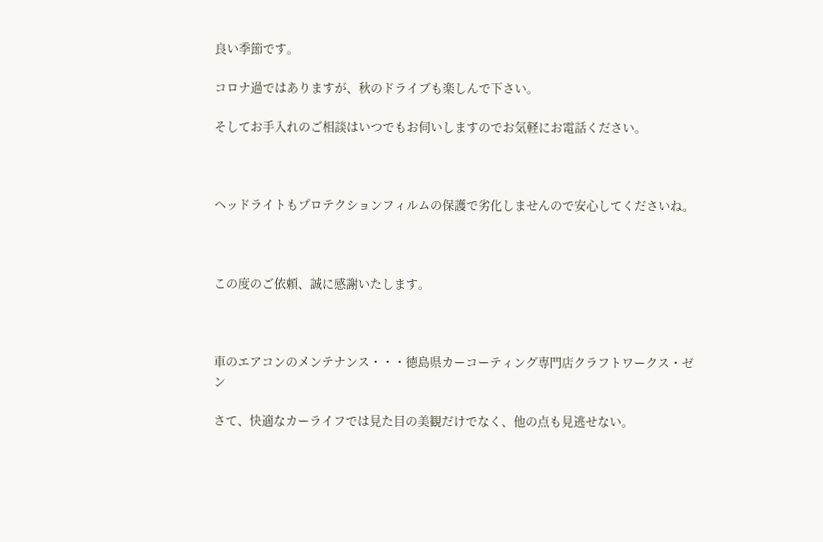良い季節です。

コロナ過ではありますが、秋のドライブも楽しんで下さい。

そしてお手入れのご相談はいつでもお伺いしますのでお気軽にお電話ください。



ヘッドライトもプロテクションフィルムの保護で劣化しませんので安心してくださいね。



この度のご依頼、誠に感謝いたします。



車のエアコンのメンテナンス・・・徳島県カーコーティング専門店クラフトワークス・ゼン

さて、快適なカーライフでは見た目の美観だけでなく、他の点も見逃せない。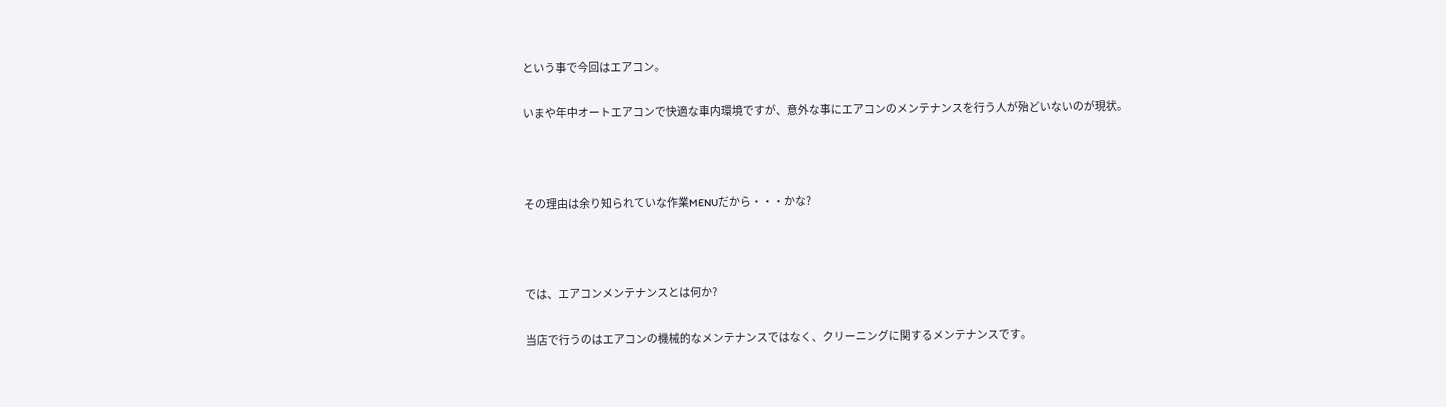という事で今回はエアコン。

いまや年中オートエアコンで快適な車内環境ですが、意外な事にエアコンのメンテナンスを行う人が殆どいないのが現状。



その理由は余り知られていな作業MENUだから・・・かな?



では、エアコンメンテナンスとは何か?

当店で行うのはエアコンの機械的なメンテナンスではなく、クリーニングに関するメンテナンスです。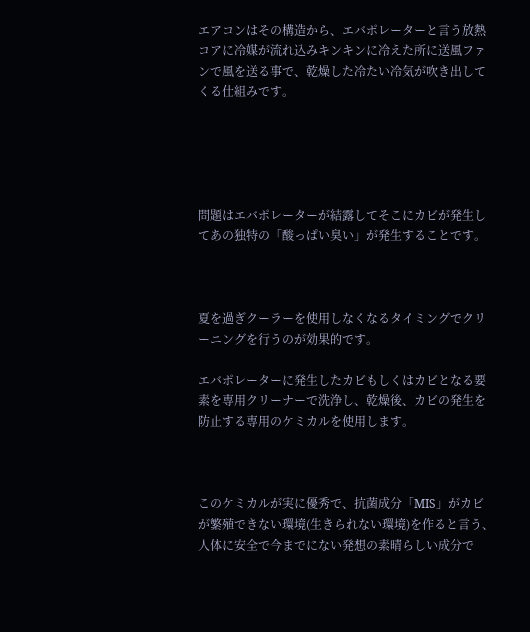エアコンはその構造から、エバポレーターと言う放熱コアに冷媒が流れ込みキンキンに冷えた所に送風ファンで風を送る事で、乾燥した冷たい冷気が吹き出してくる仕組みです。





問題はエバポレーターが結露してそこにカビが発生してあの独特の「酸っぱい臭い」が発生することです。



夏を過ぎクーラーを使用しなくなるタイミングでクリーニングを行うのが効果的です。

エバポレーターに発生したカビもしくはカビとなる要素を専用クリーナーで洗浄し、乾燥後、カビの発生を防止する専用のケミカルを使用します。



このケミカルが実に優秀で、抗菌成分「MIS」がカビが繁殖できない環境(生きられない環境)を作ると言う、人体に安全で今までにない発想の素晴らしい成分で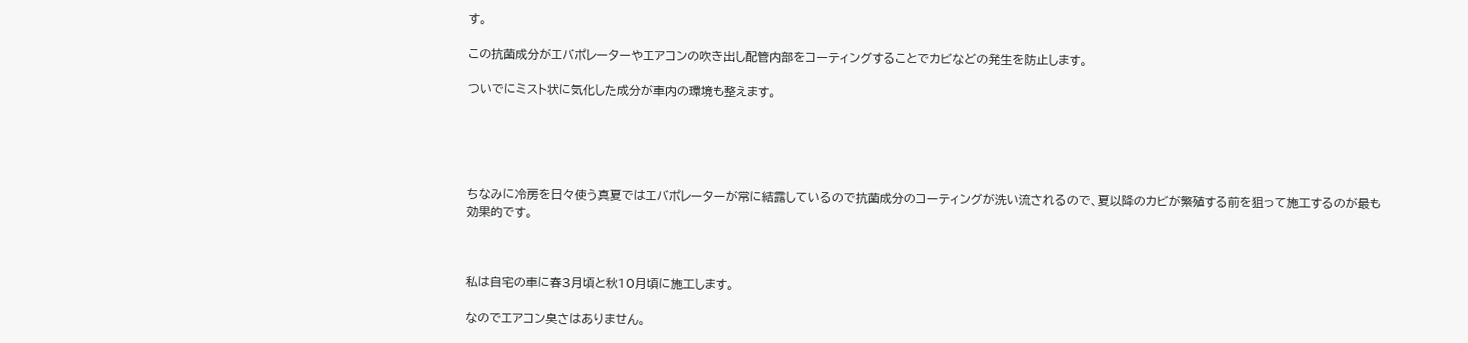す。

この抗菌成分がエバポレーターやエアコンの吹き出し配管内部をコーティングすることでカビなどの発生を防止します。

ついでにミスト状に気化した成分が車内の環境も整えます。





ちなみに冷房を日々使う真夏ではエバポレーターが常に結露しているので抗菌成分のコーティングが洗い流されるので、夏以降のカビが繁殖する前を狙って施工するのが最も効果的です。



私は自宅の車に春3月頃と秋10月頃に施工します。

なのでエアコン臭さはありません。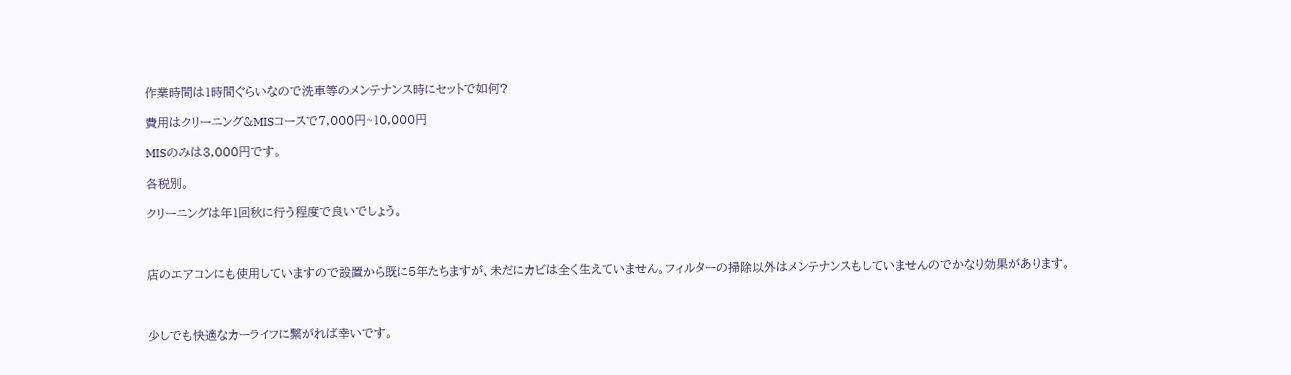作業時間は1時間ぐらいなので洗車等のメンテナンス時にセットで如何?

費用はクリーニング&MISコースで7,000円~10,000円

MISのみは3,000円です。

各税別。

クリーニングは年1回秋に行う程度で良いでしょう。



店のエアコンにも使用していますので設置から既に5年たちますが、未だにカビは全く生えていません。フィルターの掃除以外はメンテナンスもしていませんのでかなり効果があります。



少しでも快適なカーライフに繋がれば幸いです。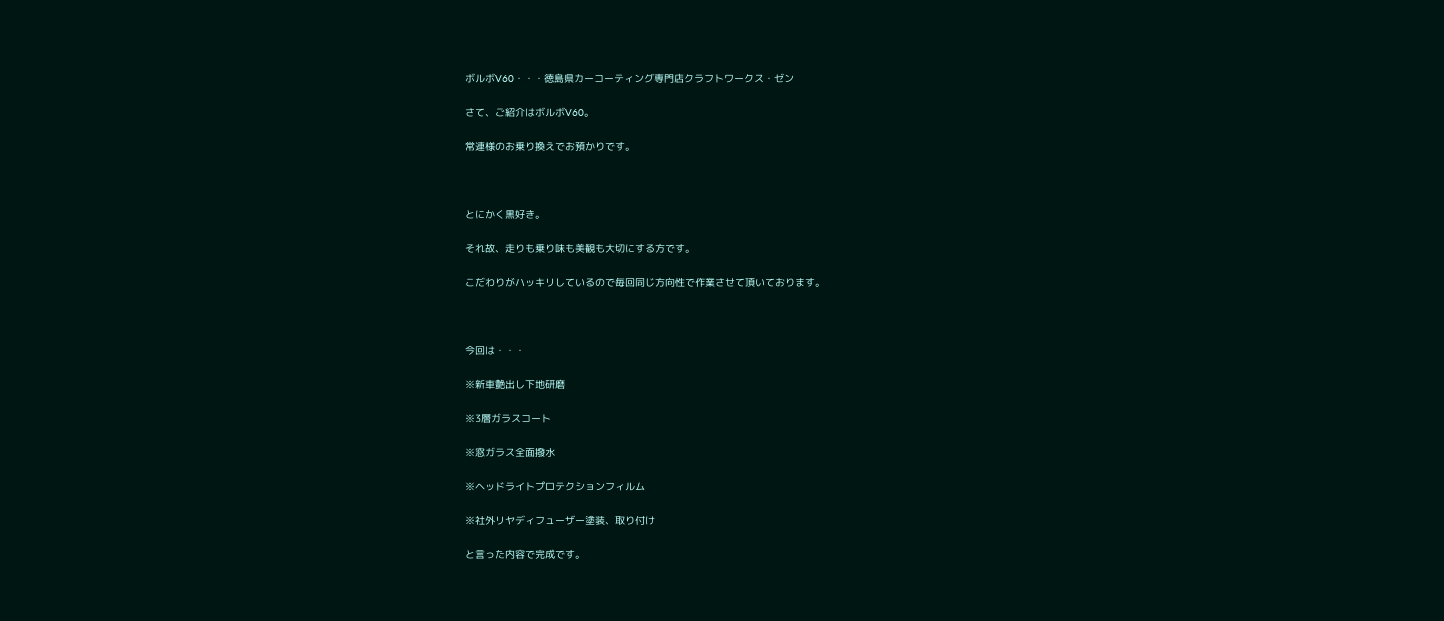ボルボV60・・・徳島県カーコーティング専門店クラフトワークス・ゼン

さて、ご紹介はボルボV60。

常連様のお乗り換えでお預かりです。



とにかく黒好き。

それ故、走りも乗り味も美観も大切にする方です。

こだわりがハッキリしているので毎回同じ方向性で作業させて頂いております。



今回は・・・

※新車艶出し下地研磨

※3層ガラスコート

※窓ガラス全面撥水

※ヘッドライトプロテクションフィルム

※社外リヤディフューザー塗装、取り付け

と言った内容で完成です。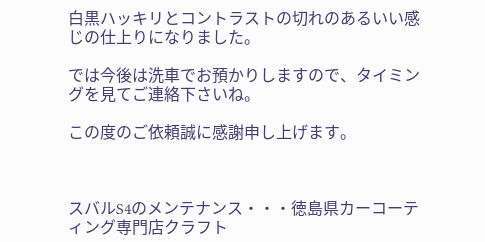白黒ハッキリとコントラストの切れのあるいい感じの仕上りになりました。

では今後は洗車でお預かりしますので、タイミングを見てご連絡下さいね。

この度のご依頼誠に感謝申し上げます。



スバルS4のメンテナンス・・・徳島県カーコーティング専門店クラフト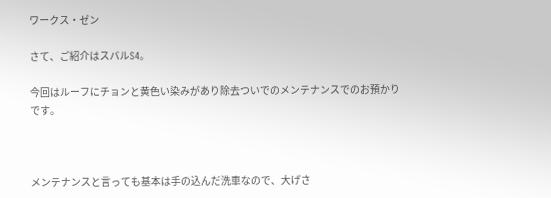ワークス・ゼン

さて、ご紹介はスバルS4。

今回はルーフにチョンと黄色い染みがあり除去ついでのメンテナンスでのお預かりです。



メンテナンスと言っても基本は手の込んだ洗車なので、大げさ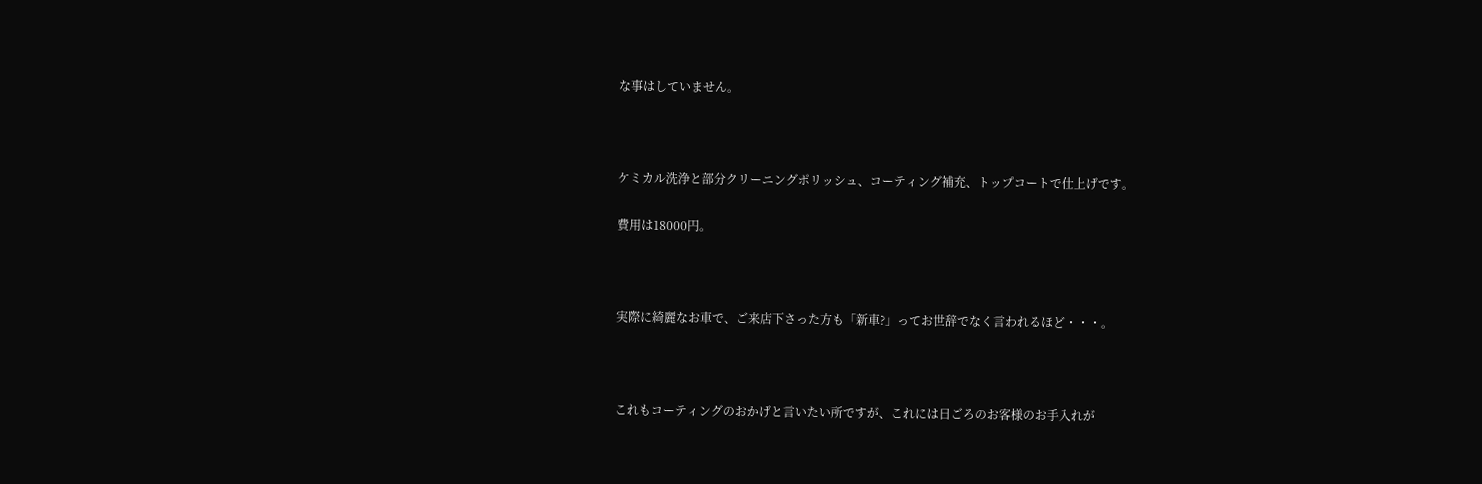な事はしていません。



ケミカル洗浄と部分クリーニングポリッシュ、コーティング補充、トップコートで仕上げです。

費用は18000円。



実際に綺麗なお車で、ご来店下さった方も「新車?」ってお世辞でなく言われるほど・・・。



これもコーティングのおかげと言いたい所ですが、これには日ごろのお客様のお手入れが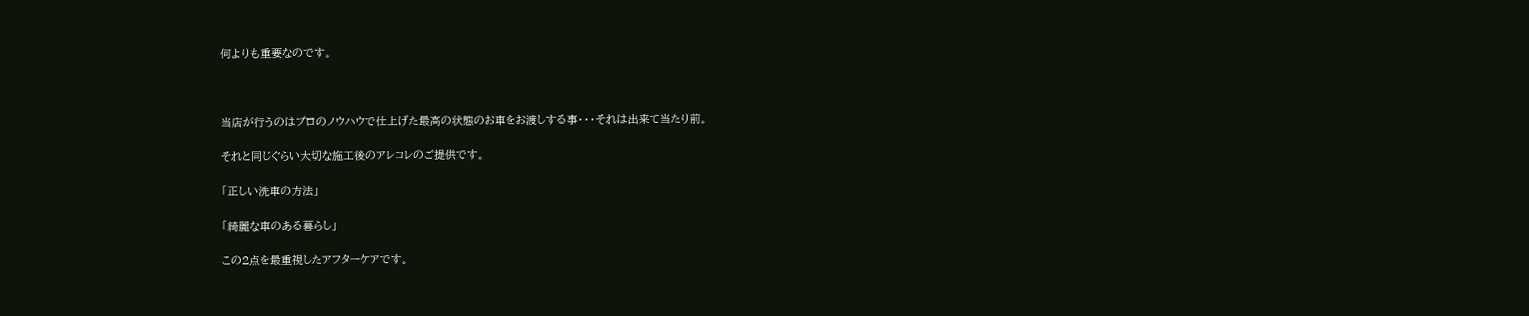何よりも重要なのです。



当店が行うのはプロのノウハウで仕上げた最高の状態のお車をお渡しする事・・・それは出来て当たり前。

それと同じぐらい大切な施工後のアレコレのご提供です。

「正しい洗車の方法」

「綺麗な車のある暮らし」

この2点を最重視したアフターケアです。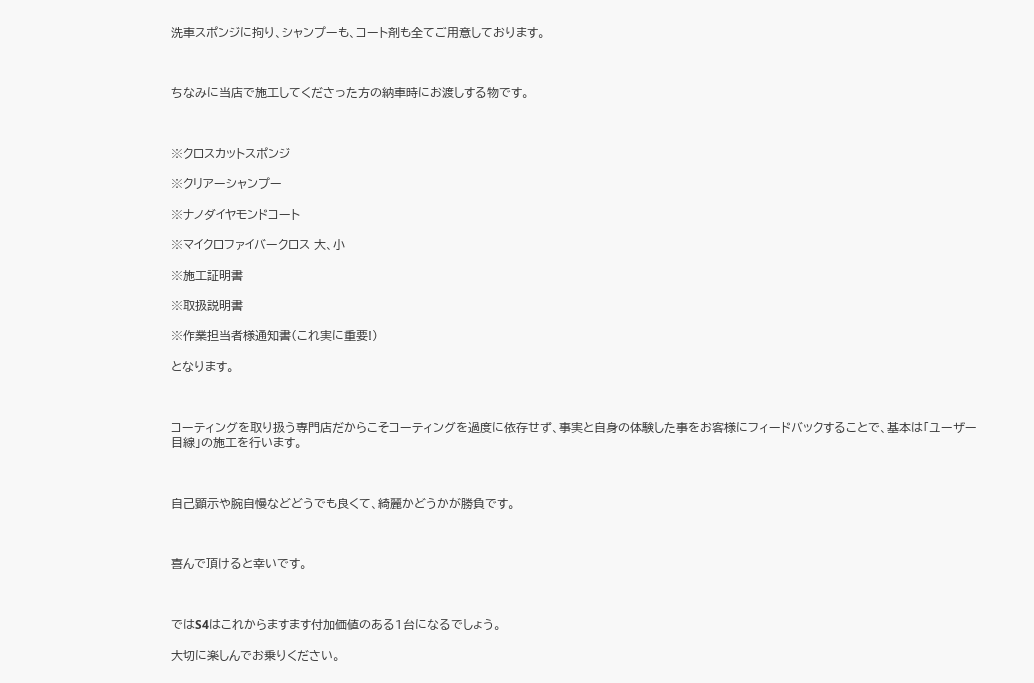洗車スポンジに拘り、シャンプーも、コート剤も全てご用意しております。



ちなみに当店で施工してくださった方の納車時にお渡しする物です。



※クロスカットスポンジ

※クリアーシャンプー

※ナノダイヤモンドコート

※マイクロファイバークロス 大、小

※施工証明書

※取扱説明書

※作業担当者様通知書(これ実に重要!)

となります。



コーティングを取り扱う専門店だからこそコーティングを過度に依存せず、事実と自身の体験した事をお客様にフィードバックすることで、基本は「ユーザー目線」の施工を行います。



自己顕示や腕自慢などどうでも良くて、綺麗かどうかが勝負です。



喜んで頂けると幸いです。



ではS4はこれからますます付加価値のある1台になるでしょう。

大切に楽しんでお乗りください。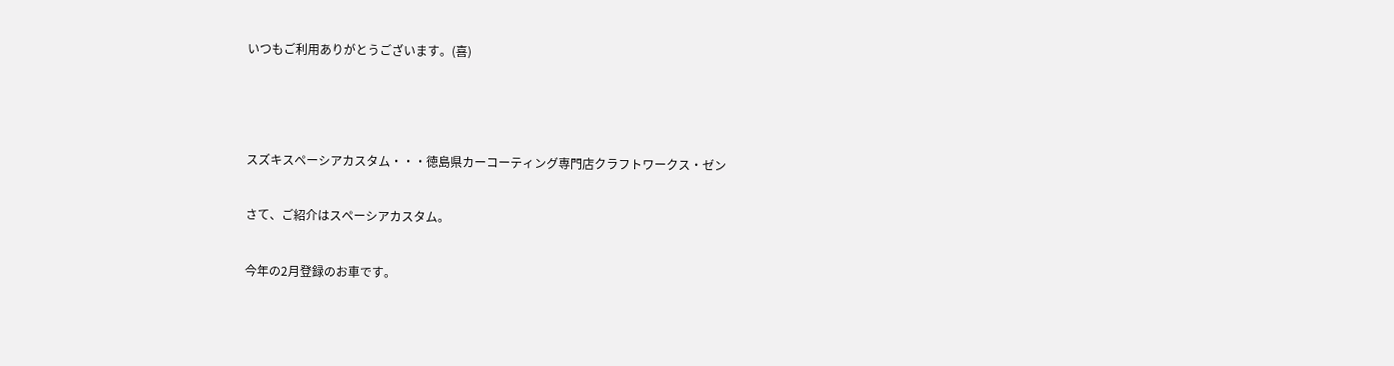いつもご利用ありがとうございます。(喜)



スズキスペーシアカスタム・・・徳島県カーコーティング専門店クラフトワークス・ゼン

さて、ご紹介はスペーシアカスタム。

今年の2月登録のお車です。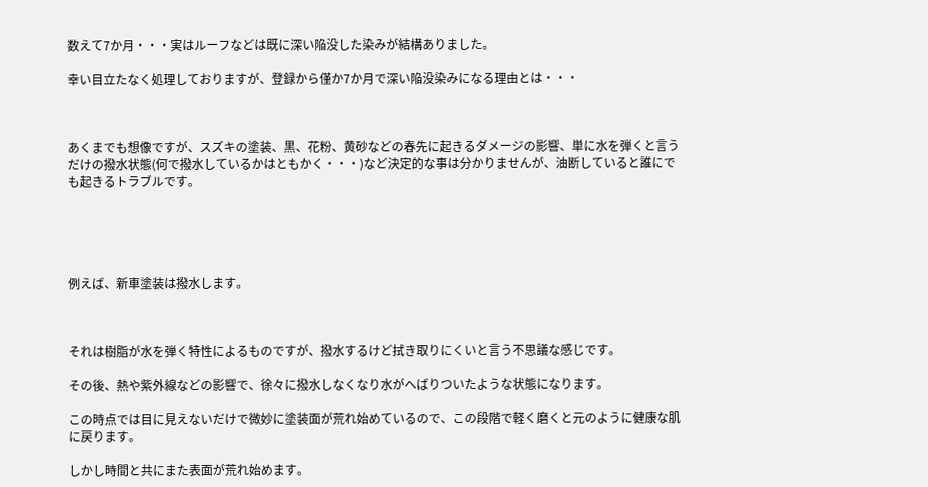数えて7か月・・・実はルーフなどは既に深い陥没した染みが結構ありました。

幸い目立たなく処理しておりますが、登録から僅か7か月で深い陥没染みになる理由とは・・・



あくまでも想像ですが、スズキの塗装、黒、花粉、黄砂などの春先に起きるダメージの影響、単に水を弾くと言うだけの撥水状態(何で撥水しているかはともかく・・・)など決定的な事は分かりませんが、油断していると誰にでも起きるトラブルです。





例えば、新車塗装は撥水します。



それは樹脂が水を弾く特性によるものですが、撥水するけど拭き取りにくいと言う不思議な感じです。

その後、熱や紫外線などの影響で、徐々に撥水しなくなり水がへばりついたような状態になります。

この時点では目に見えないだけで微妙に塗装面が荒れ始めているので、この段階で軽く磨くと元のように健康な肌に戻ります。

しかし時間と共にまた表面が荒れ始めます。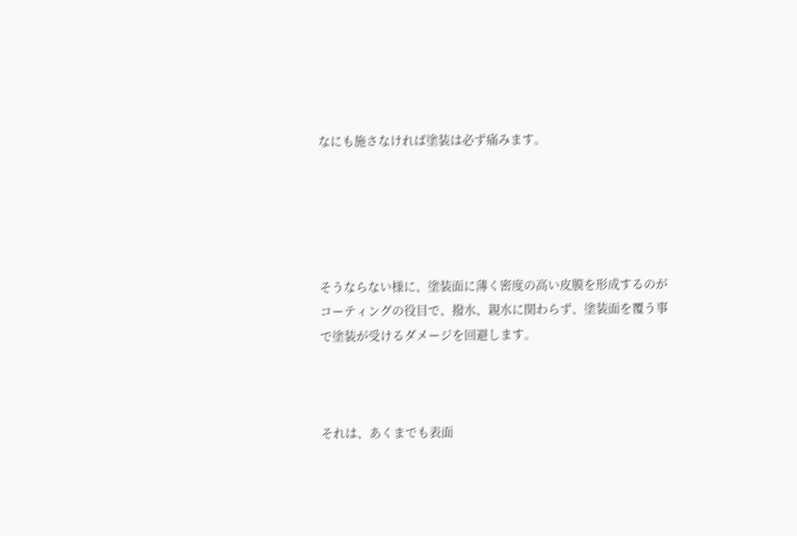なにも施さなければ塗装は必ず痛みます。





そうならない様に、塗装面に薄く密度の高い皮膜を形成するのがコーティングの役目で、撥水、親水に関わらず、塗装面を覆う事で塗装が受けるダメージを回避します。



それは、あくまでも表面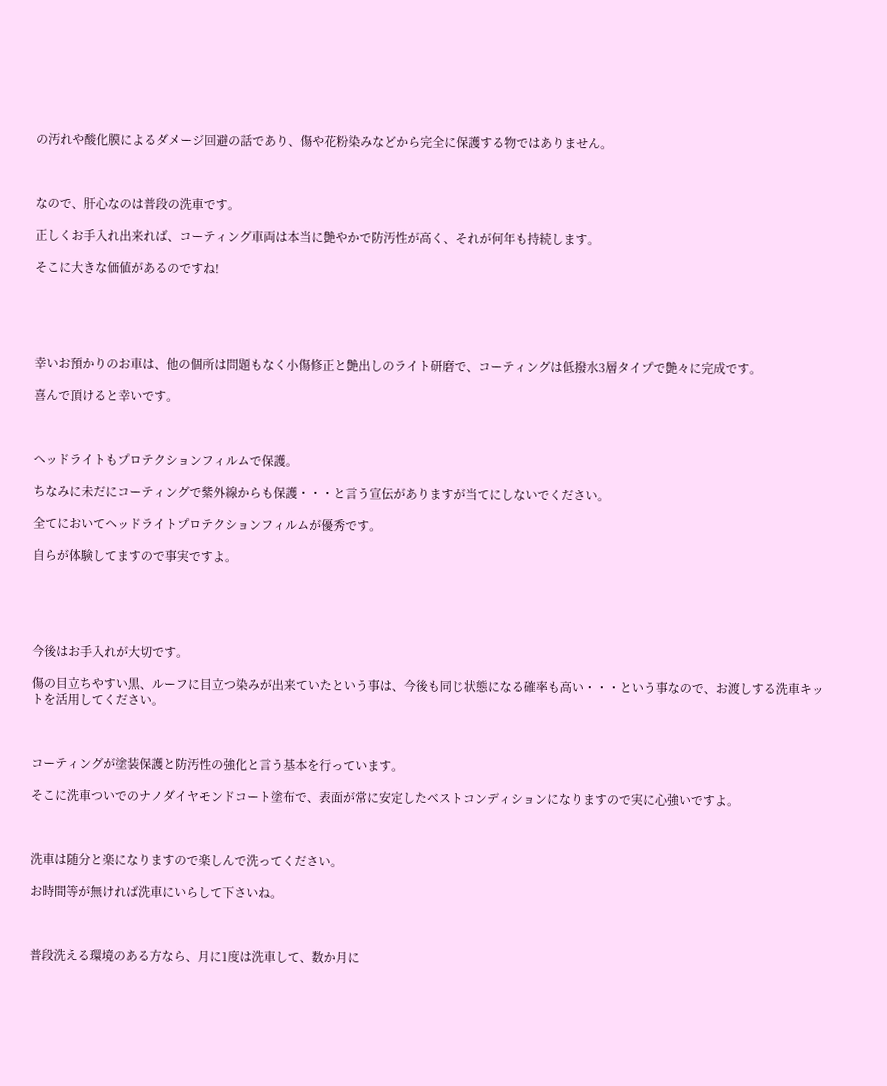の汚れや酸化膜によるダメージ回避の話であり、傷や花粉染みなどから完全に保護する物ではありません。



なので、肝心なのは普段の洗車です。

正しくお手入れ出来れば、コーティング車両は本当に艶やかで防汚性が高く、それが何年も持続します。

そこに大きな価値があるのですね!





幸いお預かりのお車は、他の個所は問題もなく小傷修正と艶出しのライト研磨で、コーティングは低撥水3層タイプで艶々に完成です。

喜んで頂けると幸いです。



へッドライトもプロテクションフィルムで保護。

ちなみに未だにコーティングで紫外線からも保護・・・と言う宣伝がありますが当てにしないでください。

全てにおいてヘッドライトプロテクションフィルムが優秀です。

自らが体験してますので事実ですよ。





今後はお手入れが大切です。

傷の目立ちやすい黒、ルーフに目立つ染みが出来ていたという事は、今後も同じ状態になる確率も高い・・・という事なので、お渡しする洗車キットを活用してください。



コーティングが塗装保護と防汚性の強化と言う基本を行っています。

そこに洗車ついでのナノダイヤモンドコート塗布で、表面が常に安定したベストコンディションになりますので実に心強いですよ。



洗車は随分と楽になりますので楽しんで洗ってください。

お時間等が無ければ洗車にいらして下さいね。



普段洗える環境のある方なら、月に1度は洗車して、数か月に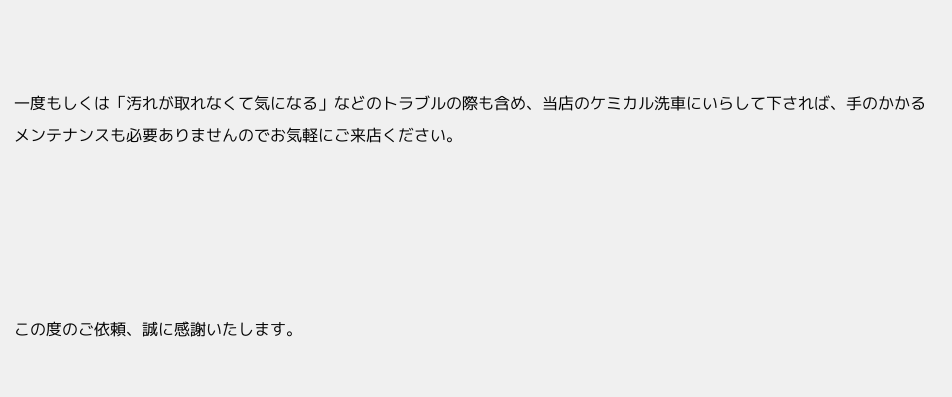一度もしくは「汚れが取れなくて気になる」などのトラブルの際も含め、当店のケミカル洗車にいらして下されば、手のかかるメンテナンスも必要ありませんのでお気軽にご来店ください。





この度のご依頼、誠に感謝いたします。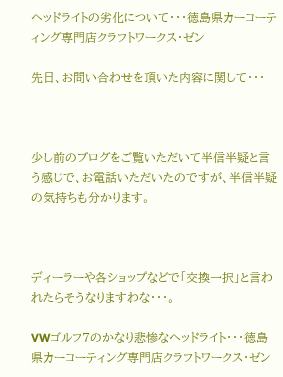ヘッドライトの劣化について・・・徳島県カーコーティング専門店クラフトワークス・ゼン

先日、お問い合わせを頂いた内容に関して・・・



少し前のブログをご覧いただいて半信半疑と言う感じで、お電話いただいたのですが、半信半疑の気持ちも分かります。



ディーラーや各ショップなどで「交換一択」と言われたらそうなりますわな・・・。

VWゴルフ7のかなり悲惨なヘッドライト・・・徳島県カーコーティング専門店クラフトワークス・ゼン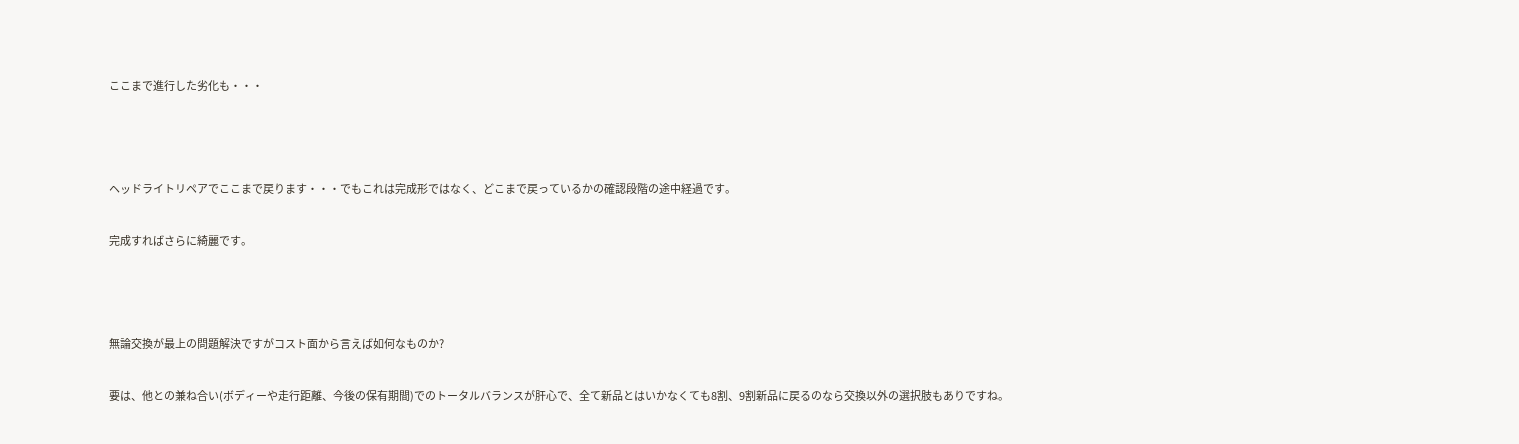ここまで進行した劣化も・・・



ヘッドライトリペアでここまで戻ります・・・でもこれは完成形ではなく、どこまで戻っているかの確認段階の途中経過です。

完成すればさらに綺麗です。



無論交換が最上の問題解決ですがコスト面から言えば如何なものか?

要は、他との兼ね合い(ボディーや走行距離、今後の保有期間)でのトータルバランスが肝心で、全て新品とはいかなくても8割、9割新品に戻るのなら交換以外の選択肢もありですね。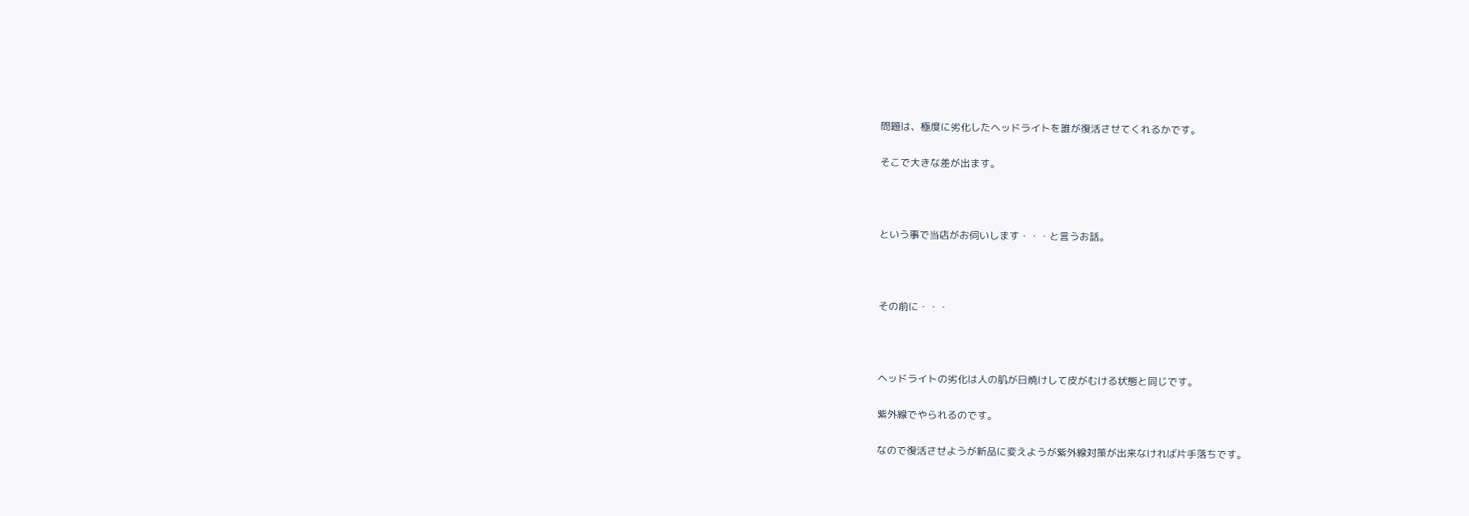問題は、極度に劣化したヘッドライトを誰が復活させてくれるかです。

そこで大きな差が出ます。



という事で当店がお伺いします・・・と言うお話。



その前に・・・



ヘッドライトの劣化は人の肌が日焼けして皮がむける状態と同じです。

紫外線でやられるのです。

なので復活させようが新品に変えようが紫外線対策が出来なければ片手落ちです。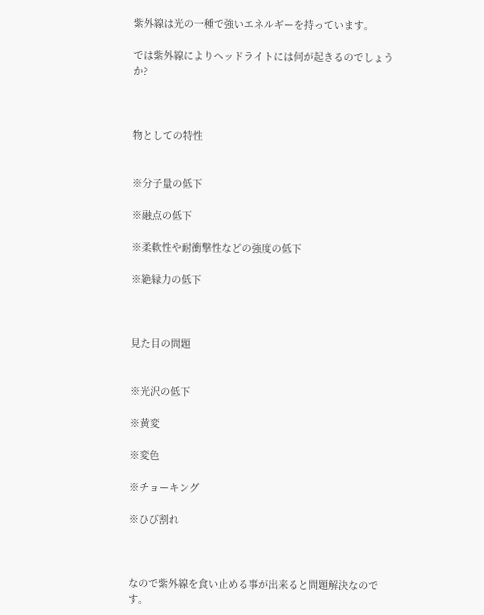紫外線は光の一種で強いエネルギーを持っています。

では紫外線によりヘッドライトには何が起きるのでしょうか?



物としての特性


※分子量の低下

※融点の低下

※柔軟性や耐衝撃性などの強度の低下

※絶縁力の低下



見た目の問題


※光沢の低下

※黄変

※変色

※チョーキング

※ひび割れ



なので紫外線を食い止める事が出来ると問題解決なのです。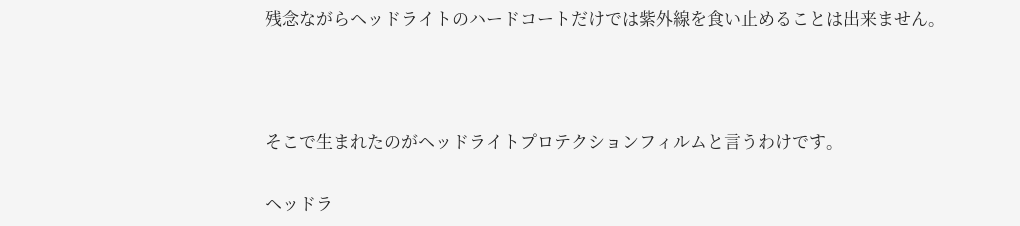残念ながらヘッドライトのハードコートだけでは紫外線を食い止めることは出来ません。



そこで生まれたのがヘッドライトプロテクションフィルムと言うわけです。

ヘッドラ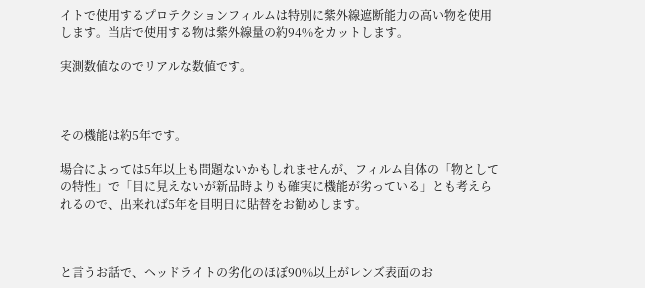イトで使用するプロテクションフィルムは特別に紫外線遮断能力の高い物を使用します。当店で使用する物は紫外線量の約94%をカットします。

実測数値なのでリアルな数値です。



その機能は約5年です。

場合によっては5年以上も問題ないかもしれませんが、フィルム自体の「物としての特性」で「目に見えないが新品時よりも確実に機能が劣っている」とも考えられるので、出来れば5年を目明日に貼替をお勧めします。



と言うお話で、ヘッドライトの劣化のほぼ90%以上がレンズ表面のお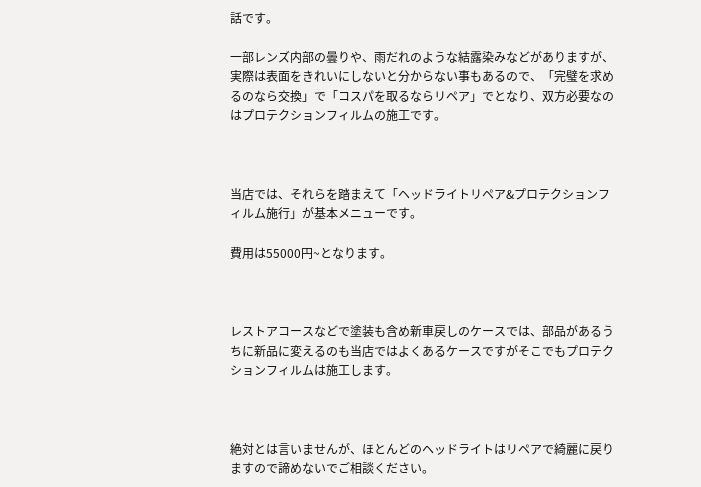話です。

一部レンズ内部の曇りや、雨だれのような結露染みなどがありますが、実際は表面をきれいにしないと分からない事もあるので、「完璧を求めるのなら交換」で「コスパを取るならリペア」でとなり、双方必要なのはプロテクションフィルムの施工です。



当店では、それらを踏まえて「ヘッドライトリペア&プロテクションフィルム施行」が基本メニューです。

費用は55000円~となります。



レストアコースなどで塗装も含め新車戻しのケースでは、部品があるうちに新品に変えるのも当店ではよくあるケースですがそこでもプロテクションフィルムは施工します。



絶対とは言いませんが、ほとんどのヘッドライトはリペアで綺麗に戻りますので諦めないでご相談ください。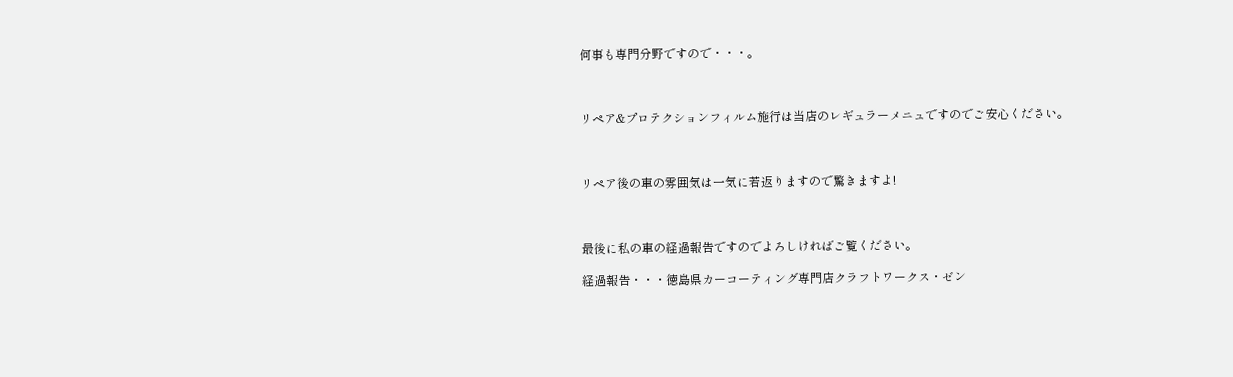何事も専門分野ですので・・・。



リペア&プロテクションフィルム施行は当店のレギュラーメニュですのでご安心ください。



リペア後の車の雰囲気は一気に若返りますので驚きますよ!



最後に私の車の経過報告ですのでよろしければご覧ください。

経過報告・・・徳島県カーコーティング専門店クラフトワークス・ゼン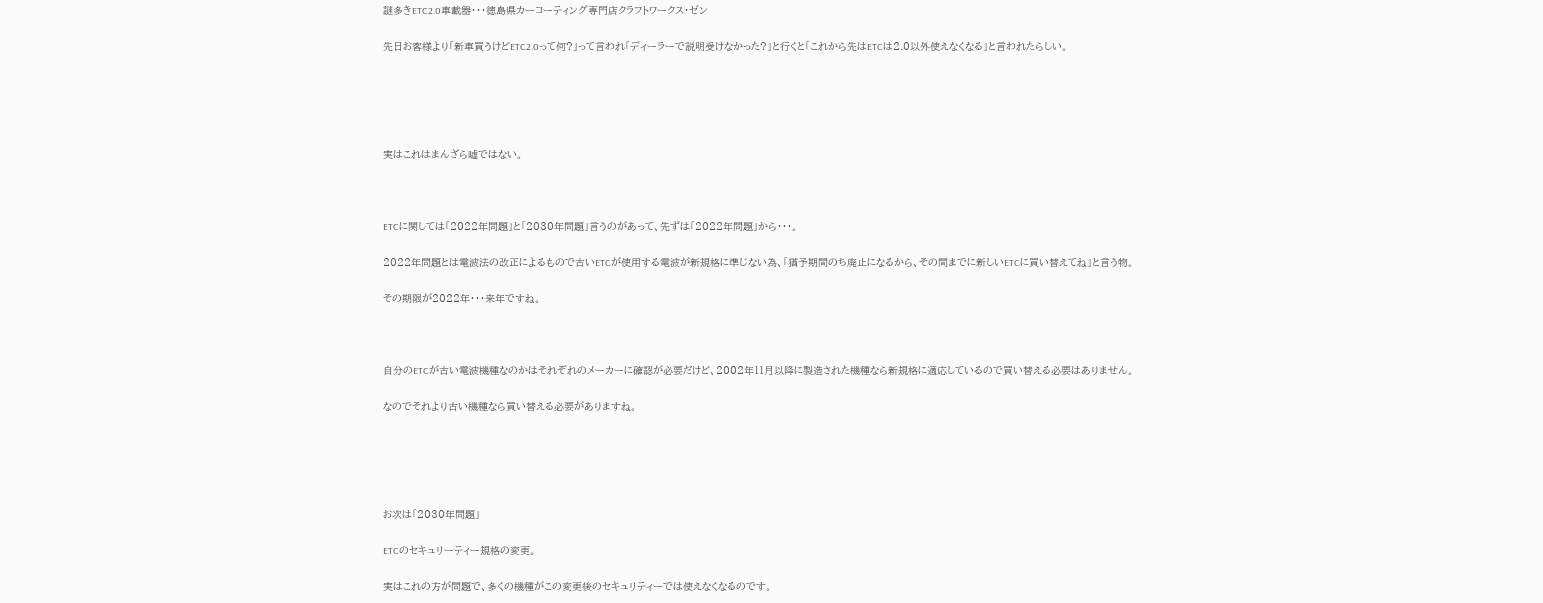謎多きETC2.0車載器・・・徳島県カーコーティング専門店クラフトワークス・ゼン

先日お客様より「新車買うけどETC2.0って何?」って言われ「ディーラーで説明受けなかった?」と行くと「これから先はETCは2.0以外使えなくなる」と言われたらしい。





実はこれはまんざら嘘ではない。



ETCに関しては「2022年問題」と「2030年問題」言うのがあって、先ずは「2022年問題」から・・・。

2022年問題とは電波法の改正によるもので古いETCが使用する電波が新規格に準じない為、「猶予期間のち廃止になるから、その間までに新しいETCに買い替えてね」と言う物。

その期限が2022年・・・来年ですね。



自分のETCが古い電波機種なのかはそれぞれのメーカーに確認が必要だけど、2002年11月以降に製造された機種なら新規格に適応しているので買い替える必要はありません。

なのでそれより古い機種なら買い替える必要がありますね。





お次は「2030年問題」

ETCのセキュリーティー規格の変更。

実はこれの方が問題で、多くの機種がこの変更後のセキュリティーでは使えなくなるのです。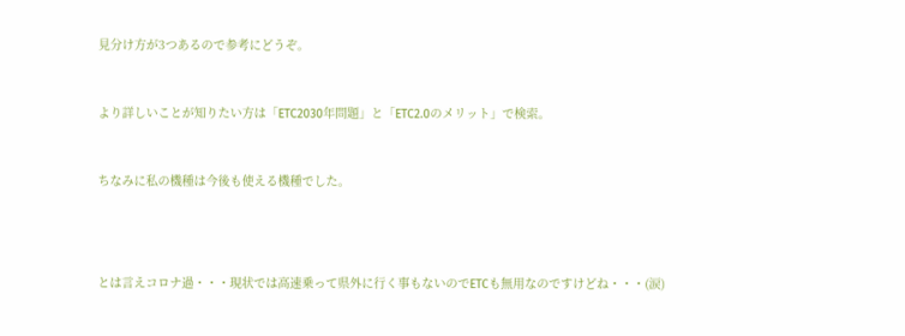見分け方が3つあるので参考にどうぞ。



より詳しいことが知りたい方は「ETC2030年問題」と「ETC2.0のメリット」で検索。



ちなみに私の機種は今後も使える機種でした。





とは言えコロナ過・・・現状では高速乗って県外に行く事もないのでETCも無用なのですけどね・・・(涙)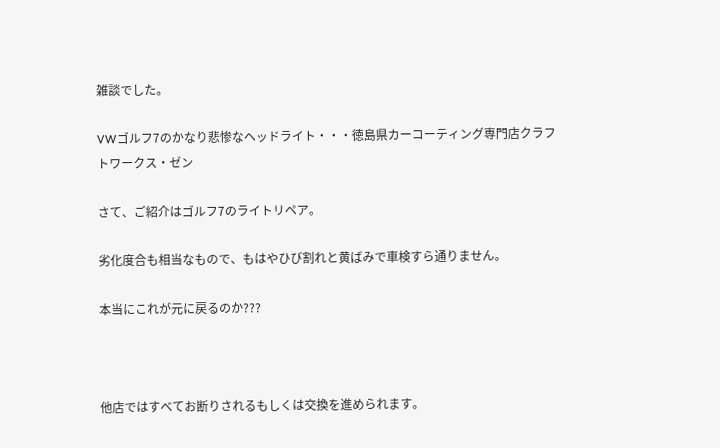雑談でした。

VWゴルフ7のかなり悲惨なヘッドライト・・・徳島県カーコーティング専門店クラフトワークス・ゼン

さて、ご紹介はゴルフ7のライトリペア。

劣化度合も相当なもので、もはやひび割れと黄ばみで車検すら通りません。

本当にこれが元に戻るのか???



他店ではすべてお断りされるもしくは交換を進められます。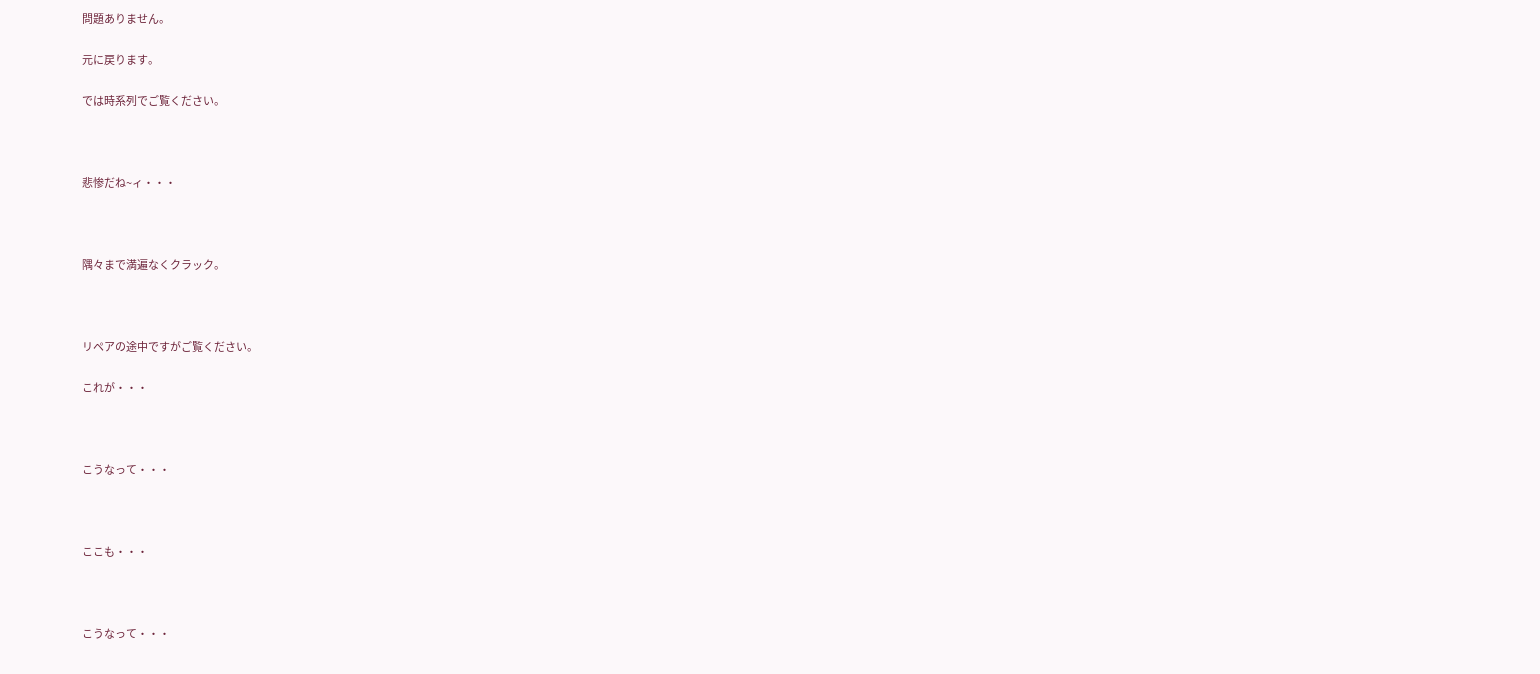問題ありません。

元に戻ります。

では時系列でご覧ください。



悲惨だね~ィ・・・



隅々まで満遍なくクラック。



リペアの途中ですがご覧ください。

これが・・・



こうなって・・・



ここも・・・



こうなって・・・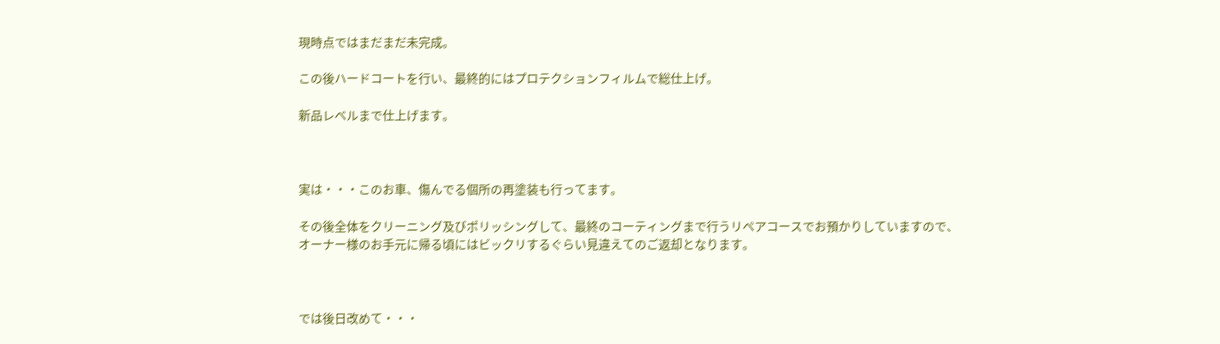現時点ではまだまだ未完成。

この後ハードコートを行い、最終的にはプロテクションフィルムで総仕上げ。

新品レベルまで仕上げます。



実は・・・このお車、傷んでる個所の再塗装も行ってます。

その後全体をクリーニング及びポリッシングして、最終のコーティングまで行うリペアコースでお預かりしていますので、オーナー様のお手元に帰る頃にはビックリするぐらい見違えてのご返却となります。



では後日改めて・・・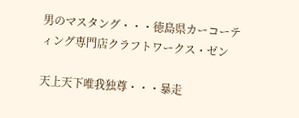男のマスタング・・・徳島県カーコーティング専門店クラフトワークス・ゼン

天上天下唯我独尊・・・暴走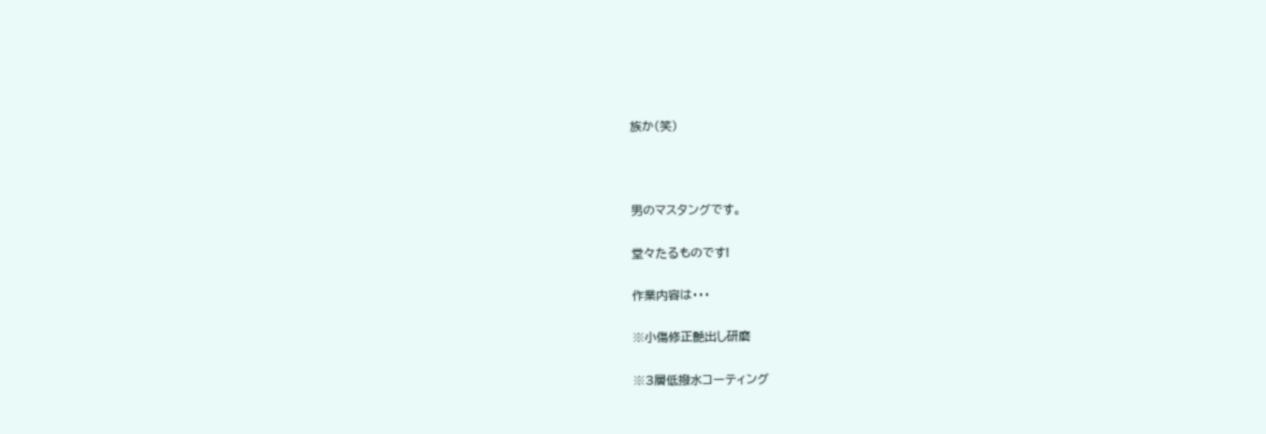族か(笑)



男のマスタングです。

堂々たるものです!

作業内容は・・・

※小傷修正艶出し研磨

※3層低撥水コーティング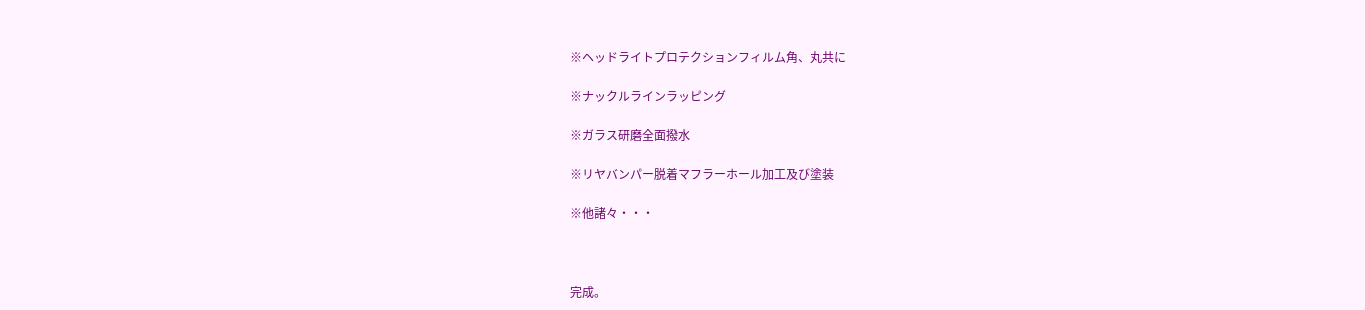※ヘッドライトプロテクションフィルム角、丸共に

※ナックルラインラッピング

※ガラス研磨全面撥水

※リヤバンパー脱着マフラーホール加工及び塗装

※他諸々・・・



完成。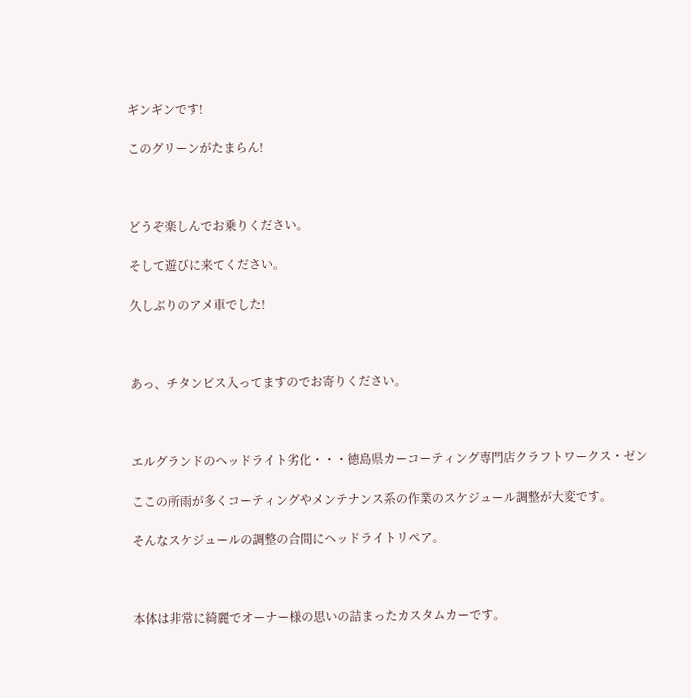ギンギンです!

このグリーンがたまらん!



どうぞ楽しんでお乗りください。

そして遊びに来てください。

久しぶりのアメ車でした!



あっ、チタンビス入ってますのでお寄りください。



エルグランドのヘッドライト劣化・・・徳島県カーコーティング専門店クラフトワークス・ゼン

ここの所雨が多くコーティングやメンテナンス系の作業のスケジュール調整が大変です。

そんなスケジュールの調整の合間にヘッドライトリペア。



本体は非常に綺麗でオーナー様の思いの詰まったカスタムカーです。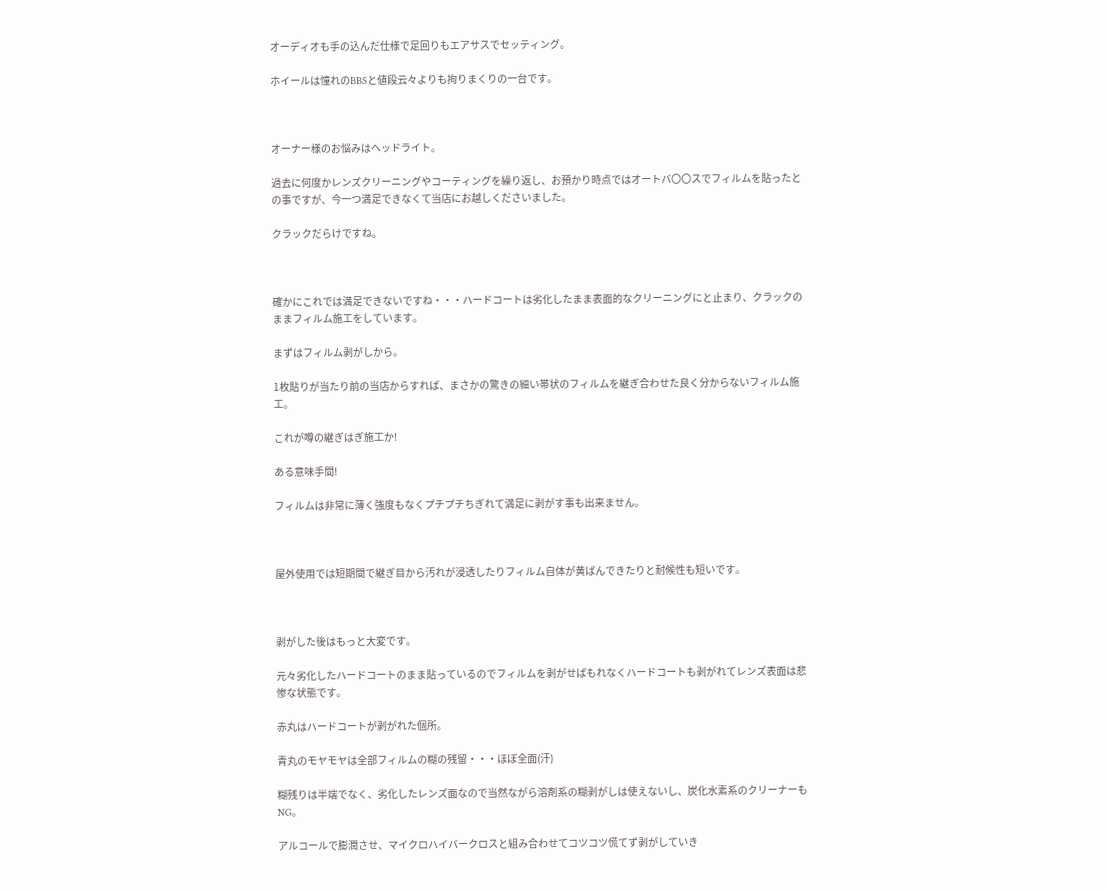オーディオも手の込んだ仕様で足回りもエアサスでセッティング。

ホイールは憧れのBBSと値段云々よりも拘りまくりの一台です。



オーナー様のお悩みはヘッドライト。

過去に何度かレンズクリーニングやコーティングを繰り返し、お預かり時点ではオートバ〇〇スでフィルムを貼ったとの事ですが、今一つ満足できなくて当店にお越しくださいました。

クラックだらけですね。



確かにこれでは満足できないですね・・・ハードコートは劣化したまま表面的なクリーニングにと止まり、クラックのままフィルム施工をしています。

まずはフィルム剥がしから。

1枚貼りが当たり前の当店からすれば、まさかの驚きの細い帯状のフィルムを継ぎ合わせた良く分からないフィルム施工。

これが噂の継ぎはぎ施工か!

ある意味手間!

フィルムは非常に薄く強度もなくプチプチちぎれて満足に剥がす事も出来ません。



屋外使用では短期間で継ぎ目から汚れが浸透したりフィルム自体が黄ばんできたりと耐候性も短いです。



剥がした後はもっと大変です。

元々劣化したハードコートのまま貼っているのでフィルムを剥がせばもれなくハードコートも剥がれてレンズ表面は悲惨な状態です。

赤丸はハードコートが剥がれた個所。

青丸のモヤモヤは全部フィルムの糊の残留・・・ほぼ全面(汗)

糊残りは半端でなく、劣化したレンズ面なので当然ながら溶剤系の糊剥がしは使えないし、炭化水素系のクリーナーもNG。

アルコールで膨潤させ、マイクロハイバークロスと組み合わせてコツコツ慌てず剥がしていき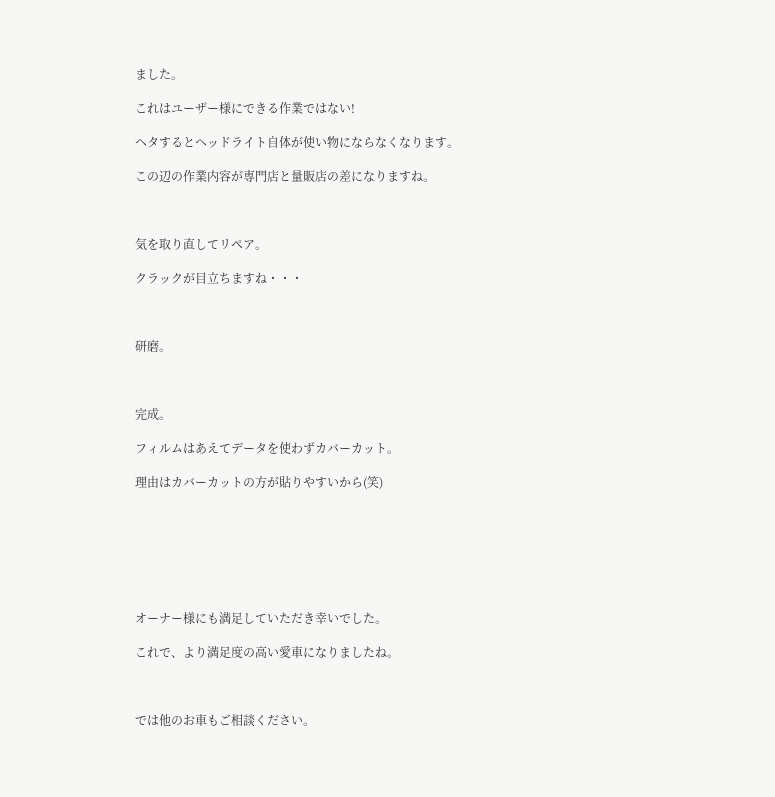ました。

これはユーザー様にできる作業ではない!

ヘタするとヘッドライト自体が使い物にならなくなります。

この辺の作業内容が専門店と量販店の差になりますね。



気を取り直してリペア。

クラックが目立ちますね・・・



研磨。



完成。

フィルムはあえてデータを使わずカバーカット。

理由はカバーカットの方が貼りやすいから(笑)







オーナー様にも満足していただき幸いでした。

これで、より満足度の高い愛車になりましたね。



では他のお車もご相談ください。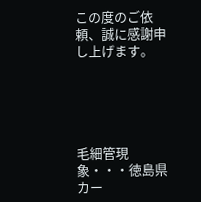この度のご依頼、誠に感謝申し上げます。





毛細管現象・・・徳島県カー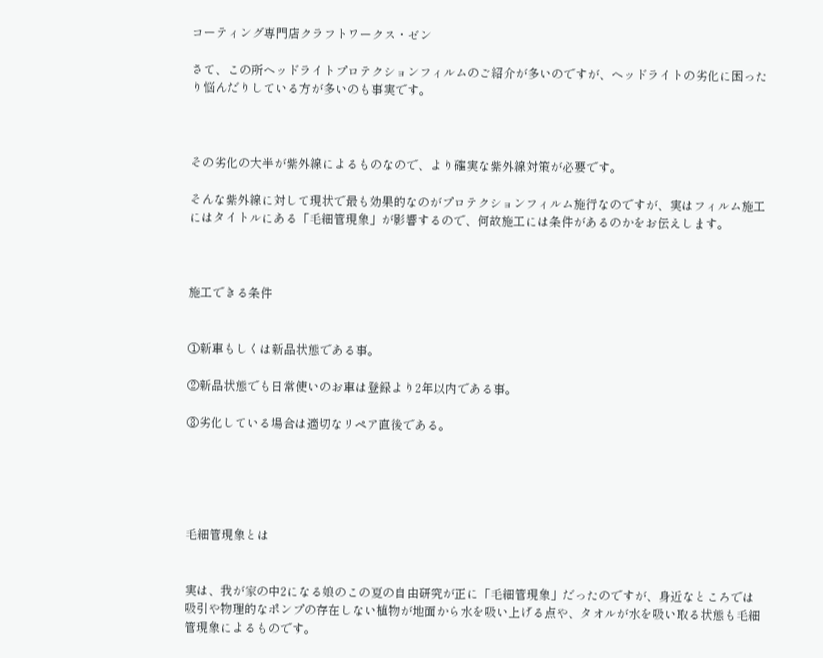コーティング専門店クラフトワークス・ゼン

さて、この所ヘッドライトプロテクションフィルムのご紹介が多いのですが、ヘッドライトの劣化に困ったり悩んだりしている方が多いのも事実です。



その劣化の大半が紫外線によるものなので、より確実な紫外線対策が必要です。

そんな紫外線に対して現状で最も効果的なのがプロテクションフィルム施行なのですが、実はフィルム施工にはタイトルにある「毛細管現象」が影響するので、何故施工には条件があるのかをお伝えします。



施工できる条件


①新車もしくは新品状態である事。

②新品状態でも日常使いのお車は登録より2年以内である事。

③劣化している場合は適切なリペア直後である。





毛細管現象とは


実は、我が家の中2になる娘のこの夏の自由研究が正に「毛細管現象」だったのですが、身近なところでは吸引や物理的なポンプの存在しない植物が地面から水を吸い上げる点や、タオルが水を吸い取る状態も毛細管現象によるものです。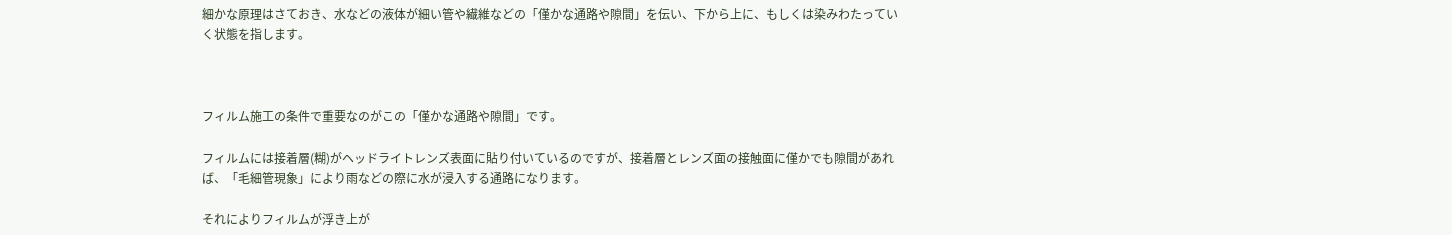細かな原理はさておき、水などの液体が細い管や繊維などの「僅かな通路や隙間」を伝い、下から上に、もしくは染みわたっていく状態を指します。



フィルム施工の条件で重要なのがこの「僅かな通路や隙間」です。

フィルムには接着層(糊)がヘッドライトレンズ表面に貼り付いているのですが、接着層とレンズ面の接触面に僅かでも隙間があれば、「毛細管現象」により雨などの際に水が浸入する通路になります。

それによりフィルムが浮き上が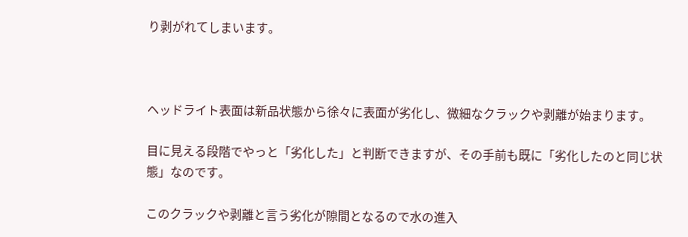り剥がれてしまいます。



ヘッドライト表面は新品状態から徐々に表面が劣化し、微細なクラックや剥離が始まります。

目に見える段階でやっと「劣化した」と判断できますが、その手前も既に「劣化したのと同じ状態」なのです。

このクラックや剥離と言う劣化が隙間となるので水の進入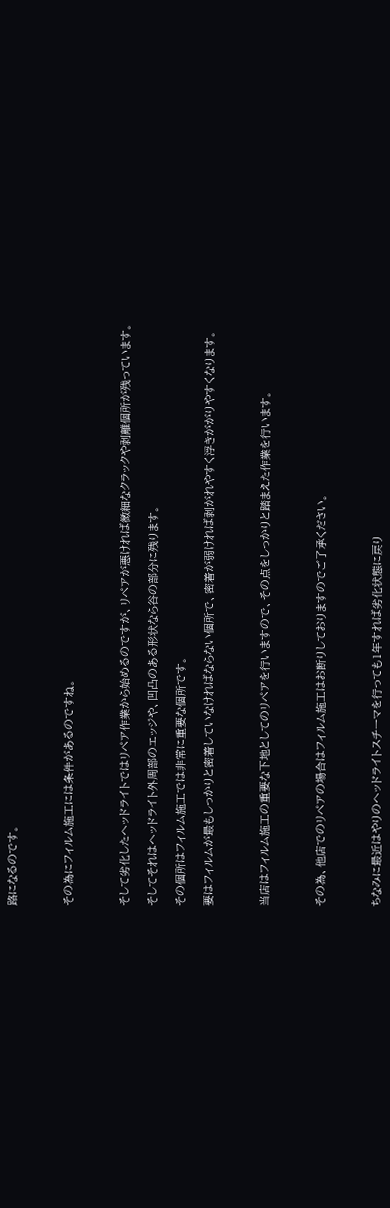路になるのです。



その為にフィルム施工には条件があるのですね。



そして劣化したヘッドライトではリペア作業から始めるのですが、リペアが悪ければ微細なクラックや剥離個所が残っています。

そしてそれはヘッドライト外周部のエッジや、凹凸のある形状なら谷の部分に残ります。

その個所はフィルム施工では非常に重要な個所です。

要はフィルムが最もしっかりと密着していなければならない個所で、密着が弱ければ剥がれやすく浮きががりやすくなります。



当店はフィルム施工の重要な下地としてのリペアを行いますので、その点をしっかりと踏まえた作業を行います。



その為、他店でのリペアの場合はフィルム施工はお断りしておりますのでご了承ください。



ちなみに最近はやりのヘッドライトスチーマを行っても1年すれば劣化状態に戻り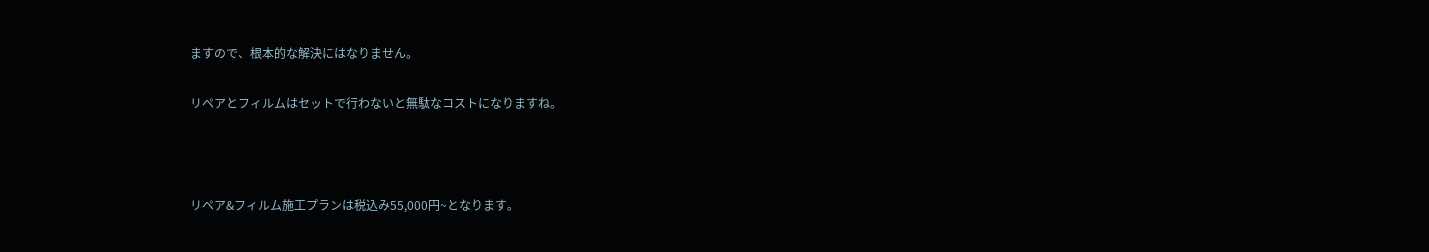ますので、根本的な解決にはなりません。

リペアとフィルムはセットで行わないと無駄なコストになりますね。



リペア&フィルム施工プランは税込み55,000円~となります。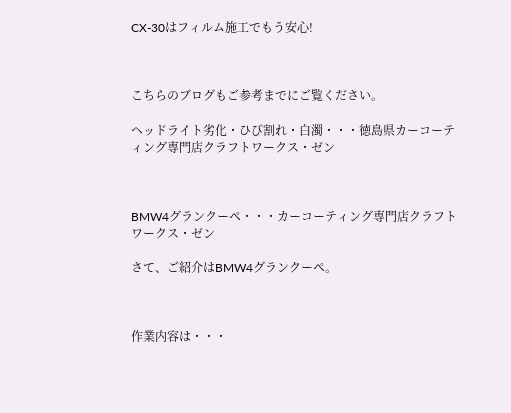CX-30はフィルム施工でもう安心!



こちらのブログもご参考までにご覧ください。

ヘッドライト劣化・ひび割れ・白濁・・・徳島県カーコーティング専門店クラフトワークス・ゼン



BMW4グランクーペ・・・カーコーティング専門店クラフトワークス・ゼン

さて、ご紹介はBMW4グランクーペ。



作業内容は・・・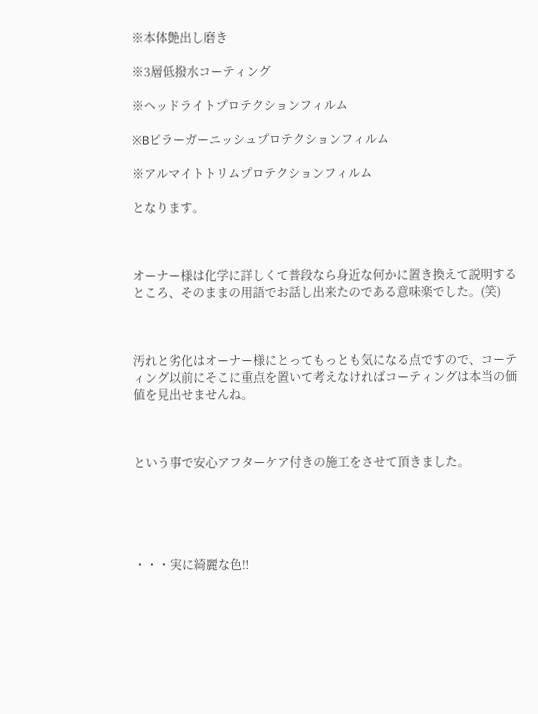※本体艶出し磨き

※3層低撥水コーティング

※ヘッドライトプロテクションフィルム

※Bピラーガーニッシュプロテクションフィルム

※アルマイトトリムプロテクションフィルム

となります。



オーナー様は化学に詳しくて普段なら身近な何かに置き換えて説明するところ、そのままの用語でお話し出来たのである意味楽でした。(笑)



汚れと劣化はオーナー様にとってもっとも気になる点ですので、コーティング以前にそこに重点を置いて考えなければコーティングは本当の価値を見出せませんね。



という事で安心アフターケア付きの施工をさせて頂きました。





・・・実に綺麗な色‼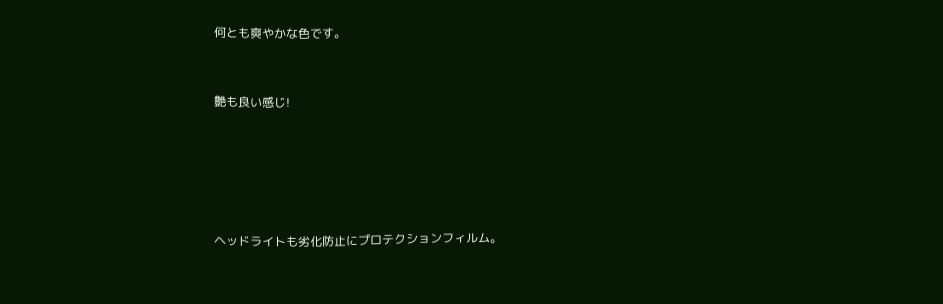何とも爽やかな色です。



艶も良い感じ!







ヘッドライトも劣化防止にプロテクションフィルム。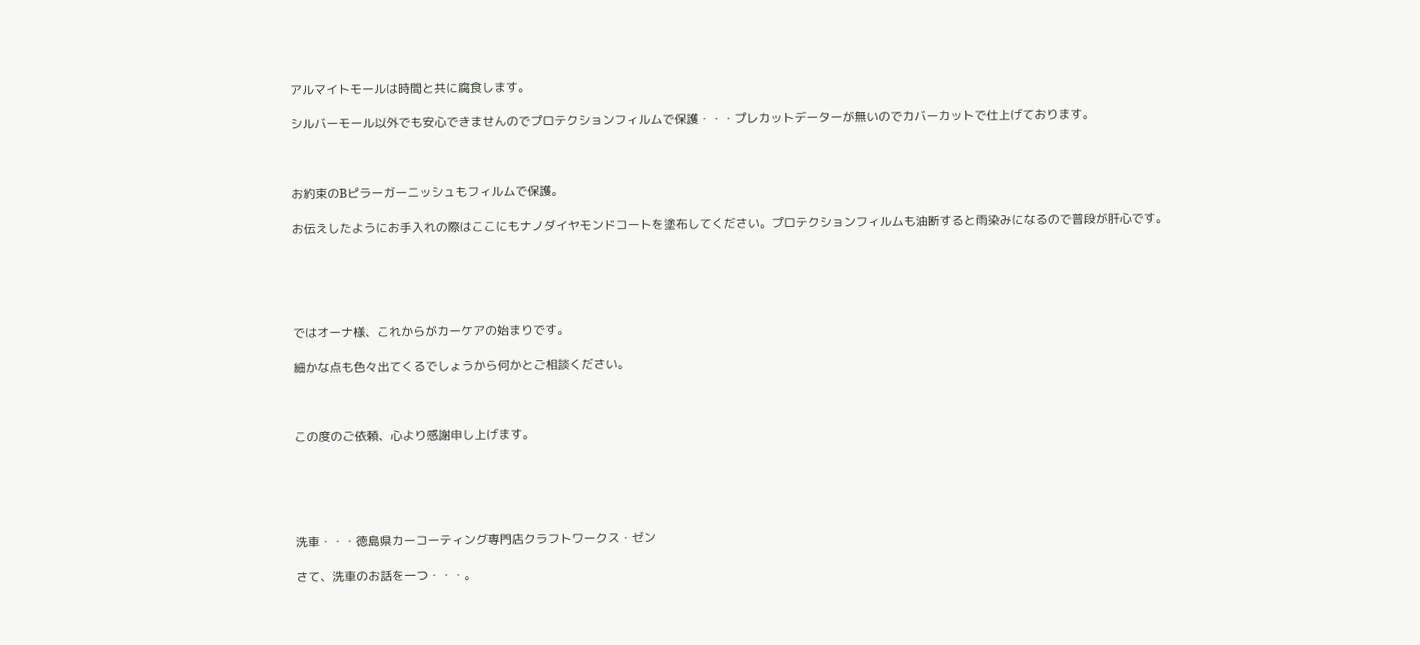アルマイトモールは時間と共に腐食します。

シルバーモール以外でも安心できませんのでプロテクションフィルムで保護・・・プレカットデーターが無いのでカバーカットで仕上げております。



お約束のBピラーガーニッシュもフィルムで保護。

お伝えしたようにお手入れの際はここにもナノダイヤモンドコートを塗布してください。プロテクションフィルムも油断すると雨染みになるので普段が肝心です。





ではオーナ様、これからがカーケアの始まりです。

細かな点も色々出てくるでしょうから何かとご相談ください。



この度のご依頼、心より感謝申し上げます。





洗車・・・徳島県カーコーティング専門店クラフトワークス・ゼン

さて、洗車のお話を一つ・・・。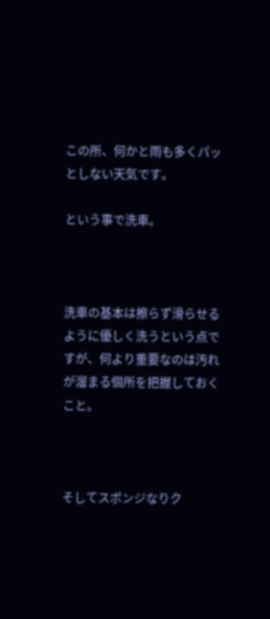この所、何かと雨も多くパッとしない天気です。

という事で洗車。



洗車の基本は擦らず滑らせるように優しく洗うという点ですが、何より重要なのは汚れが溜まる個所を把握しておくこと。



そしてスポンジなりク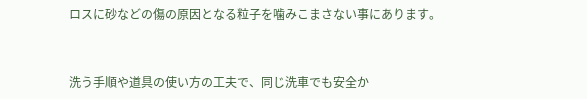ロスに砂などの傷の原因となる粒子を噛みこまさない事にあります。



洗う手順や道具の使い方の工夫で、同じ洗車でも安全か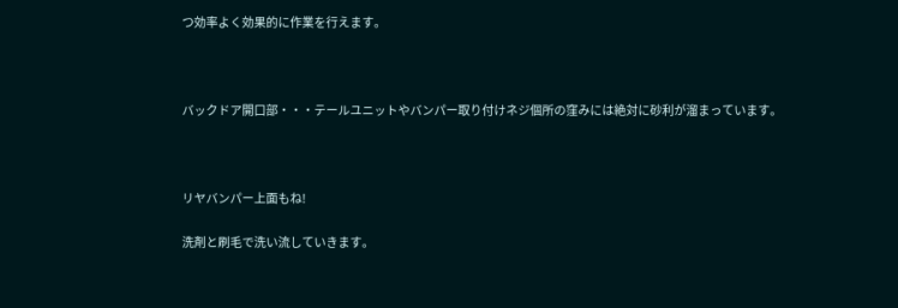つ効率よく効果的に作業を行えます。



バックドア開口部・・・テールユニットやバンパー取り付けネジ個所の窪みには絶対に砂利が溜まっています。



リヤバンパー上面もね!

洗剤と刷毛で洗い流していきます。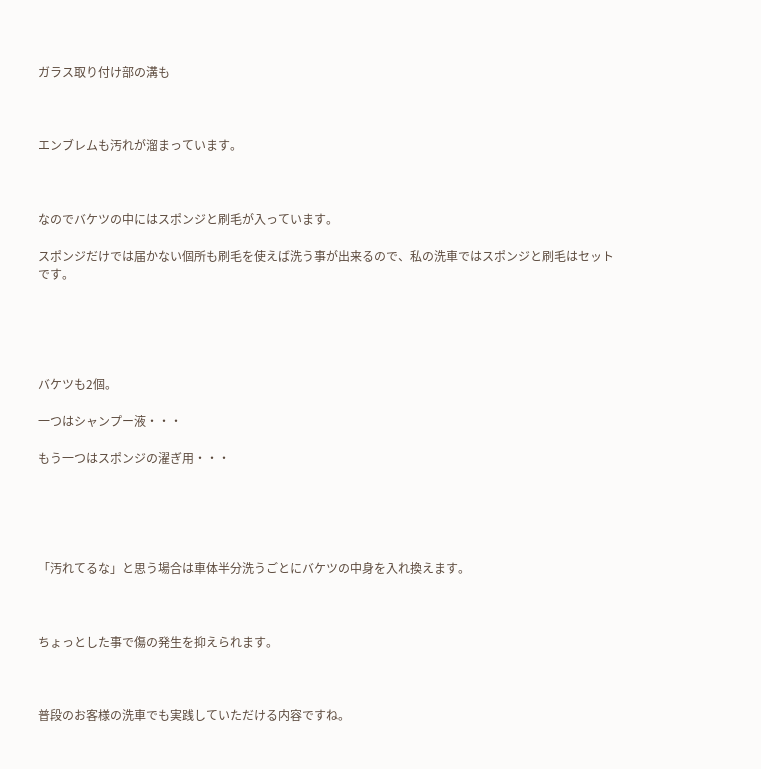ガラス取り付け部の溝も



エンブレムも汚れが溜まっています。



なのでバケツの中にはスポンジと刷毛が入っています。

スポンジだけでは届かない個所も刷毛を使えば洗う事が出来るので、私の洗車ではスポンジと刷毛はセットです。





バケツも2個。

一つはシャンプー液・・・

もう一つはスポンジの濯ぎ用・・・





「汚れてるな」と思う場合は車体半分洗うごとにバケツの中身を入れ換えます。



ちょっとした事で傷の発生を抑えられます。



普段のお客様の洗車でも実践していただける内容ですね。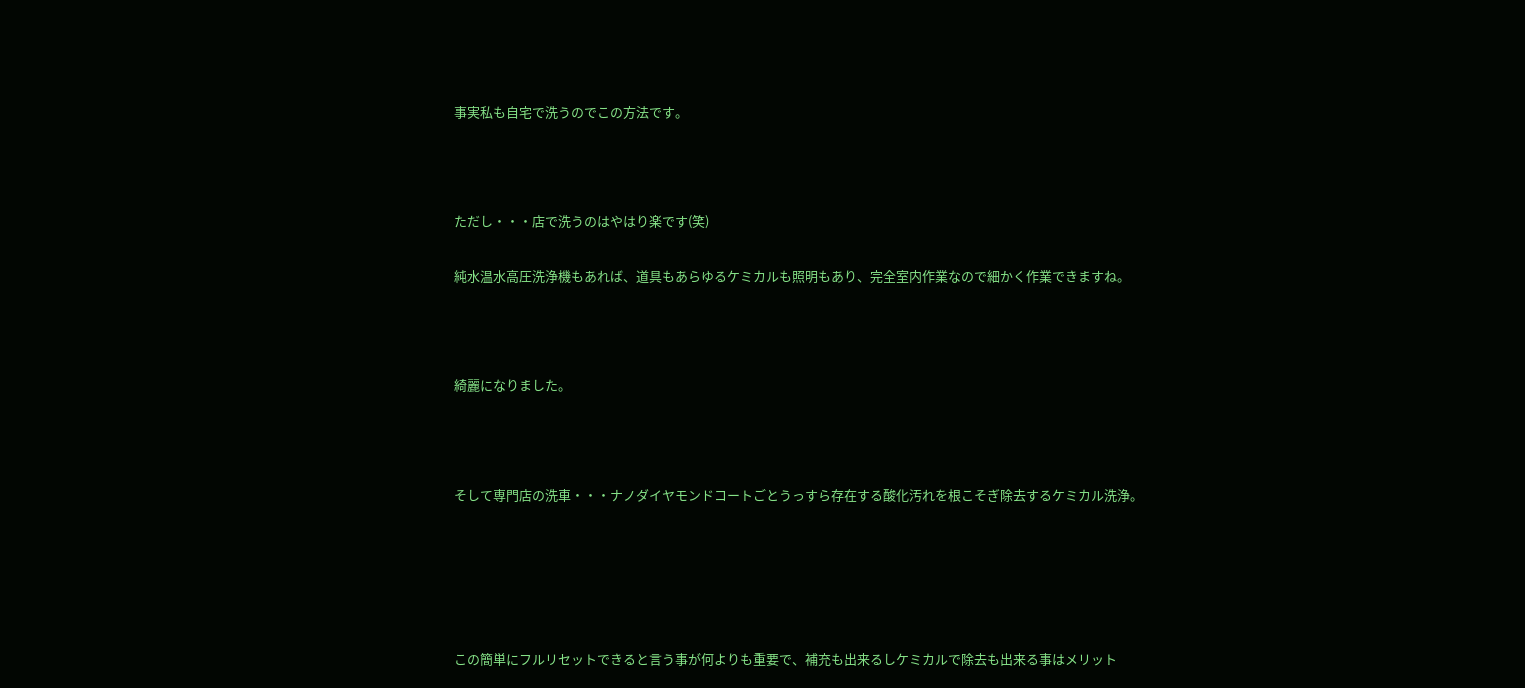事実私も自宅で洗うのでこの方法です。



ただし・・・店で洗うのはやはり楽です(笑)

純水温水高圧洗浄機もあれば、道具もあらゆるケミカルも照明もあり、完全室内作業なので細かく作業できますね。



綺麗になりました。



そして専門店の洗車・・・ナノダイヤモンドコートごとうっすら存在する酸化汚れを根こそぎ除去するケミカル洗浄。





この簡単にフルリセットできると言う事が何よりも重要で、補充も出来るしケミカルで除去も出来る事はメリット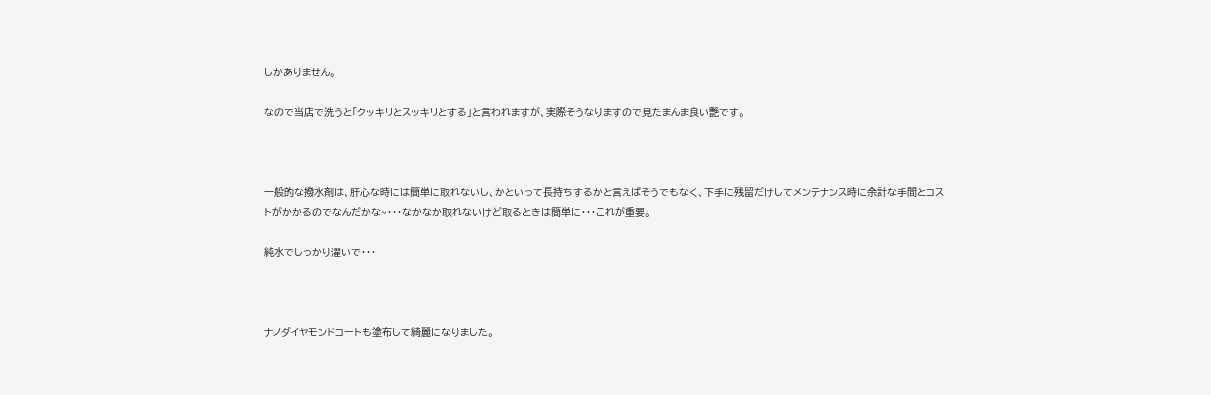しかありません。

なので当店で洗うと「クッキリとスッキリとする」と言われますが、実際そうなりますので見たまんま良い艶です。



一般的な撥水剤は、肝心な時には簡単に取れないし、かといって長持ちするかと言えばそうでもなく、下手に残留だけしてメンテナンス時に余計な手間とコストがかかるのでなんだかな~・・・なかなか取れないけど取るときは簡単に・・・これが重要。

純水でしっかり濯いで・・・



ナノダイヤモンドコートも塗布して綺麗になりました。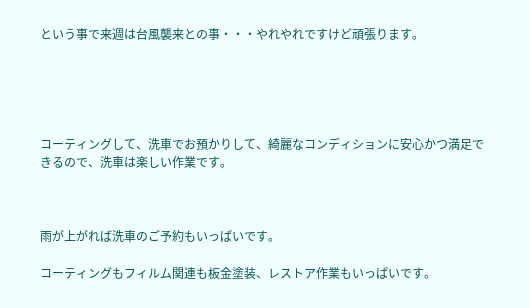という事で来週は台風襲来との事・・・やれやれですけど頑張ります。





コーティングして、洗車でお預かりして、綺麗なコンディションに安心かつ満足できるので、洗車は楽しい作業です。



雨が上がれば洗車のご予約もいっぱいです。

コーティングもフィルム関連も板金塗装、レストア作業もいっぱいです。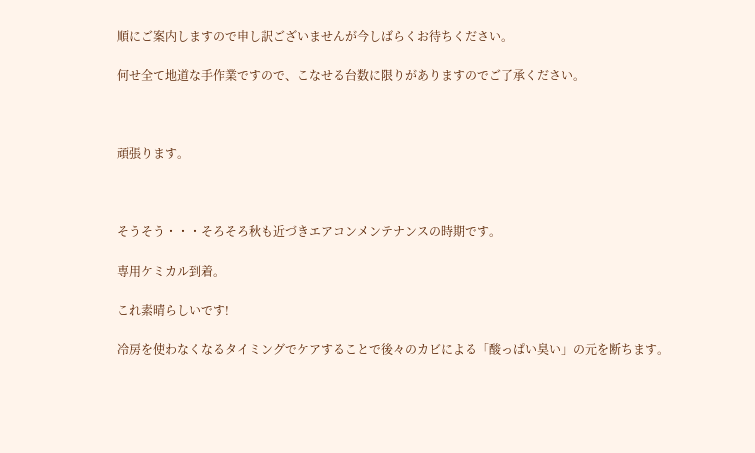順にご案内しますので申し訳ございませんが今しばらくお待ちください。

何せ全て地道な手作業ですので、こなせる台数に限りがありますのでご了承ください。



頑張ります。



そうそう・・・そろそろ秋も近づきエアコンメンテナンスの時期です。

専用ケミカル到着。

これ素晴らしいです!

冷房を使わなくなるタイミングでケアすることで後々のカビによる「酸っぱい臭い」の元を断ちます。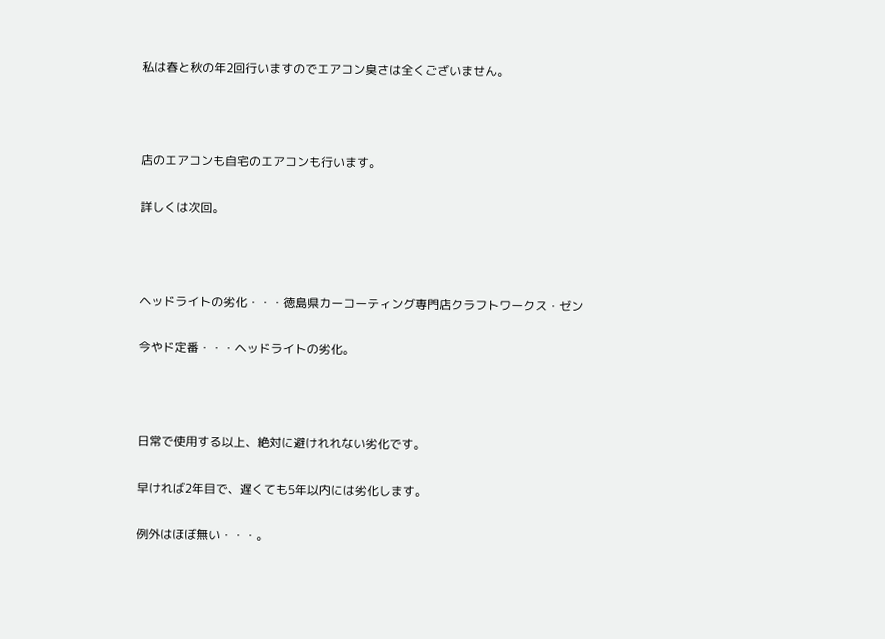私は春と秋の年2回行いますのでエアコン臭さは全くございません。



店のエアコンも自宅のエアコンも行います。

詳しくは次回。



ヘッドライトの劣化・・・徳島県カーコーティング専門店クラフトワークス・ゼン

今やド定番・・・ヘッドライトの劣化。



日常で使用する以上、絶対に避けれれない劣化です。

早ければ2年目で、遅くても5年以内には劣化します。

例外はほぼ無い・・・。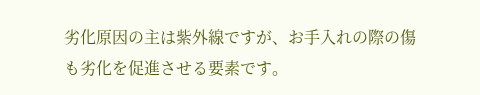劣化原因の主は紫外線ですが、お手入れの際の傷も劣化を促進させる要素です。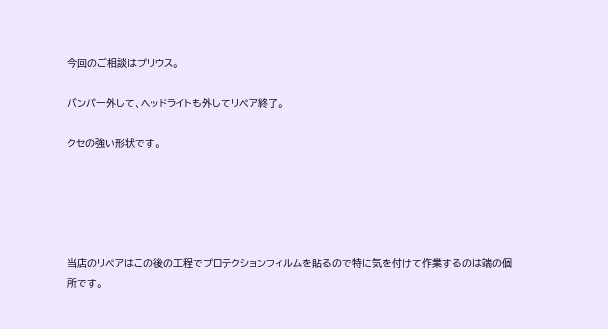今回のご相談はプリウス。

バンパー外して、ヘッドライトも外してリペア終了。

クセの強い形状です。





当店のリペアはこの後の工程でプロテクションフィルムを貼るので特に気を付けて作業するのは端の個所です。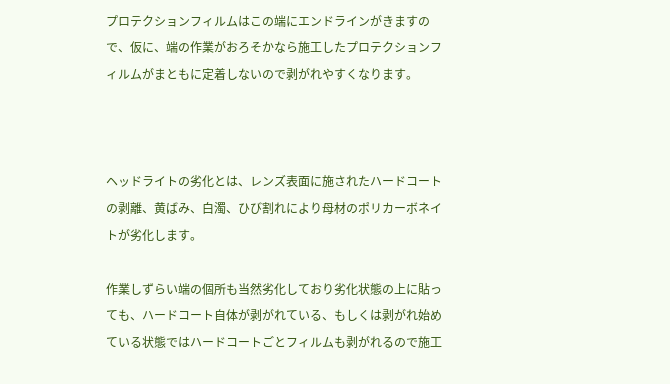プロテクションフィルムはこの端にエンドラインがきますので、仮に、端の作業がおろそかなら施工したプロテクションフィルムがまともに定着しないので剥がれやすくなります。



ヘッドライトの劣化とは、レンズ表面に施されたハードコートの剥離、黄ばみ、白濁、ひび割れにより母材のポリカーボネイトが劣化します。

作業しずらい端の個所も当然劣化しており劣化状態の上に貼っても、ハードコート自体が剥がれている、もしくは剥がれ始めている状態ではハードコートごとフィルムも剥がれるので施工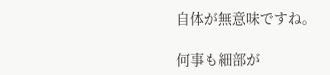自体が無意味ですね。

何事も細部が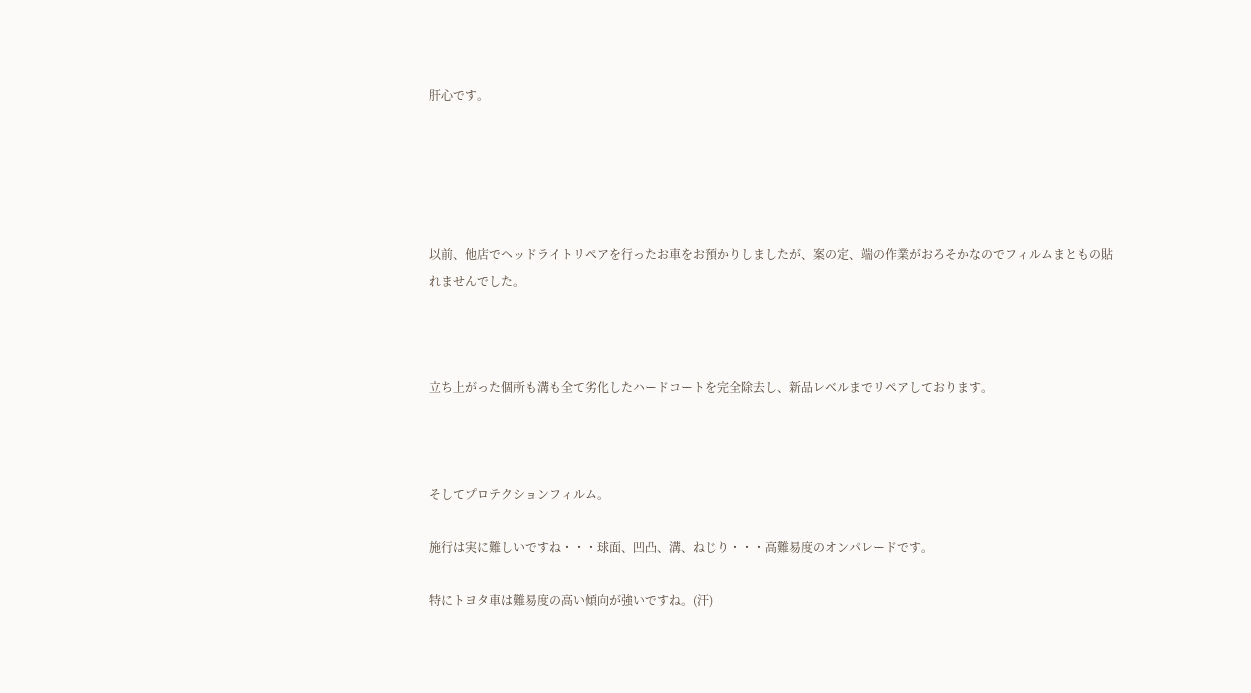肝心です。





以前、他店でヘッドライトリペアを行ったお車をお預かりしましたが、案の定、端の作業がおろそかなのでフィルムまともの貼れませんでした。



立ち上がった個所も溝も全て劣化したハードコートを完全除去し、新品レベルまでリペアしております。



そしてプロテクションフィルム。

施行は実に難しいですね・・・球面、凹凸、溝、ねじり・・・高難易度のオンパレードです。

特にトヨタ車は難易度の高い傾向が強いですね。(汗)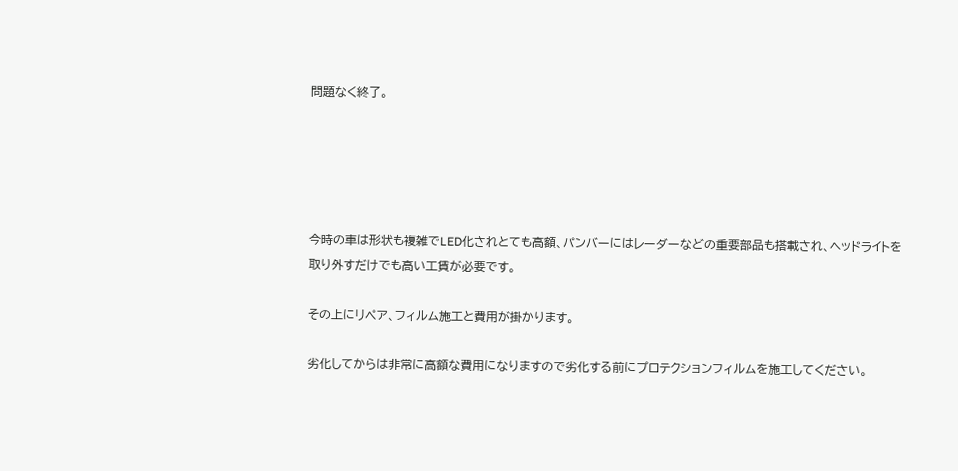問題なく終了。





今時の車は形状も複雑でLED化されとても高額、パンバーにはレーダーなどの重要部品も搭載され、ヘッドライトを取り外すだけでも高い工賃が必要です。

その上にリペア、フィルム施工と費用が掛かります。

劣化してからは非常に高額な費用になりますので劣化する前にプロテクションフィルムを施工してください。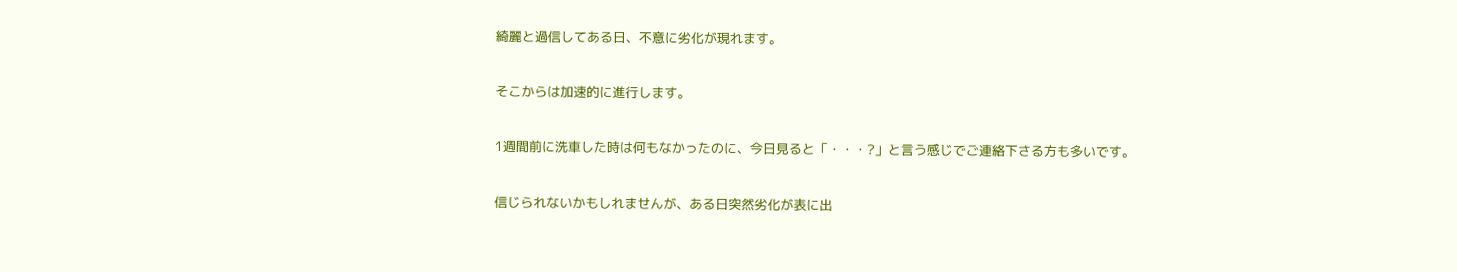綺麗と過信してある日、不意に劣化が現れます。

そこからは加速的に進行します。

1週間前に洗車した時は何もなかったのに、今日見ると「・・・?」と言う感じでご連絡下さる方も多いです。

信じられないかもしれませんが、ある日突然劣化が表に出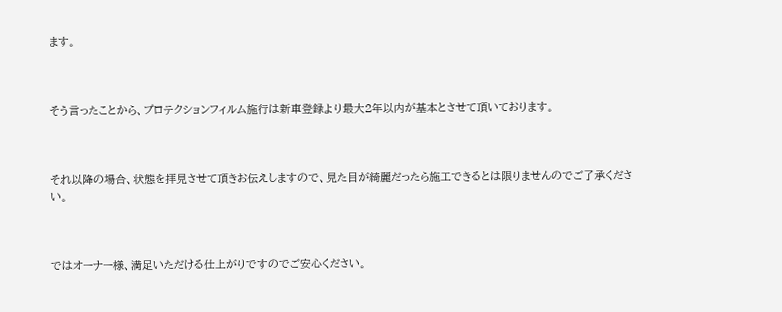ます。



そう言ったことから、プロテクションフィルム施行は新車登録より最大2年以内が基本とさせて頂いております。



それ以降の場合、状態を拝見させて頂きお伝えしますので、見た目が綺麗だったら施工できるとは限りませんのでご了承ください。



ではオーナー様、満足いただける仕上がりですのでご安心ください。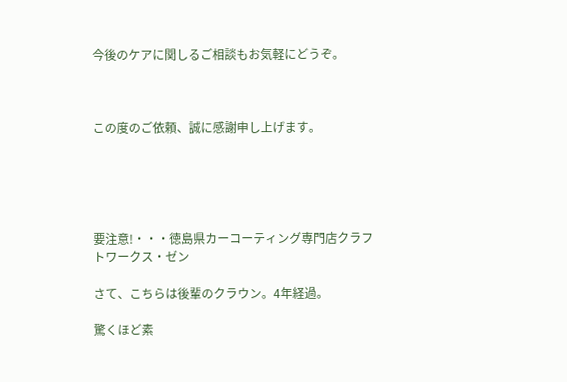今後のケアに関しるご相談もお気軽にどうぞ。



この度のご依頼、誠に感謝申し上げます。





要注意!・・・徳島県カーコーティング専門店クラフトワークス・ゼン

さて、こちらは後輩のクラウン。4年経過。

驚くほど素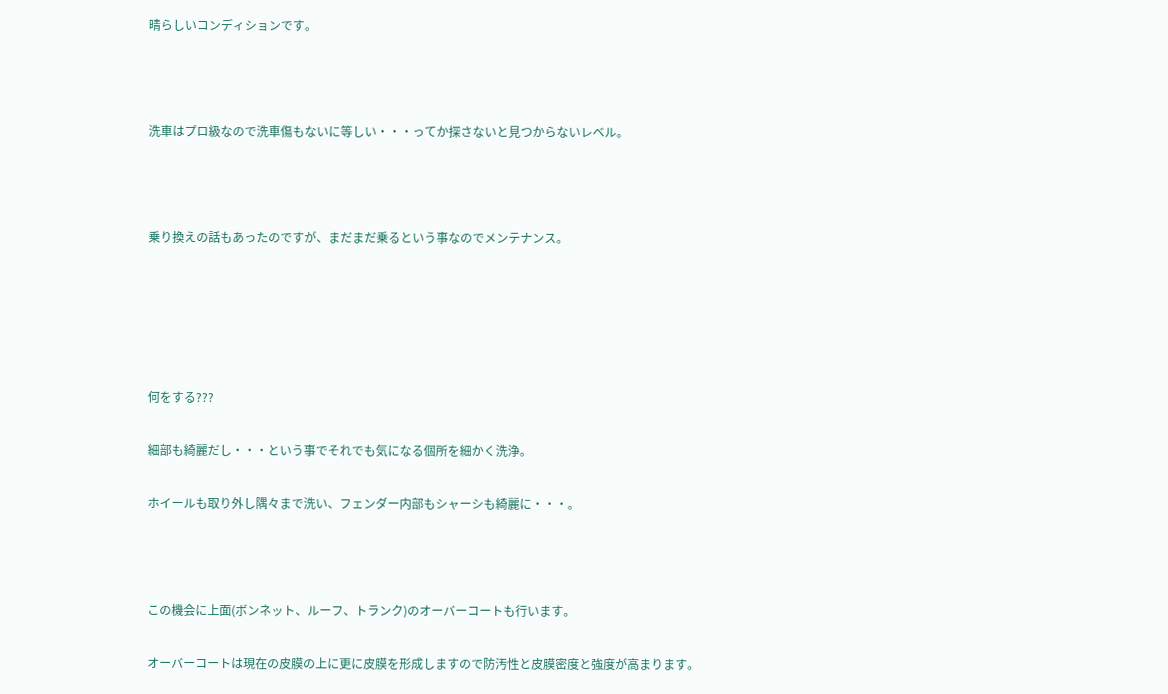晴らしいコンディションです。



洗車はプロ級なので洗車傷もないに等しい・・・ってか探さないと見つからないレベル。



乗り換えの話もあったのですが、まだまだ乗るという事なのでメンテナンス。





何をする???

細部も綺麗だし・・・という事でそれでも気になる個所を細かく洗浄。

ホイールも取り外し隅々まで洗い、フェンダー内部もシャーシも綺麗に・・・。



この機会に上面(ボンネット、ルーフ、トランク)のオーバーコートも行います。

オーバーコートは現在の皮膜の上に更に皮膜を形成しますので防汚性と皮膜密度と強度が高まります。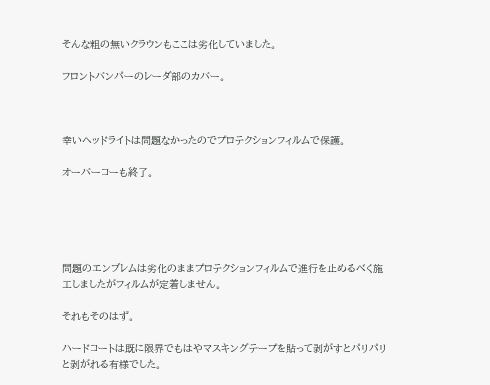そんな粗の無いクラウンもここは劣化していました。

フロントバンパーのレーダ部のカバー。



幸いヘッドライトは問題なかったのでプロテクションフィルムで保護。

オーバーコーも終了。





問題のエンブレムは劣化のままプロテクションフィルムで進行を止めるべく施工しましたがフィルムが定着しません。

それもそのはず。

ハードコートは既に限界でもはやマスキングテープを貼って剥がすとパリパリと剥がれる有様でした。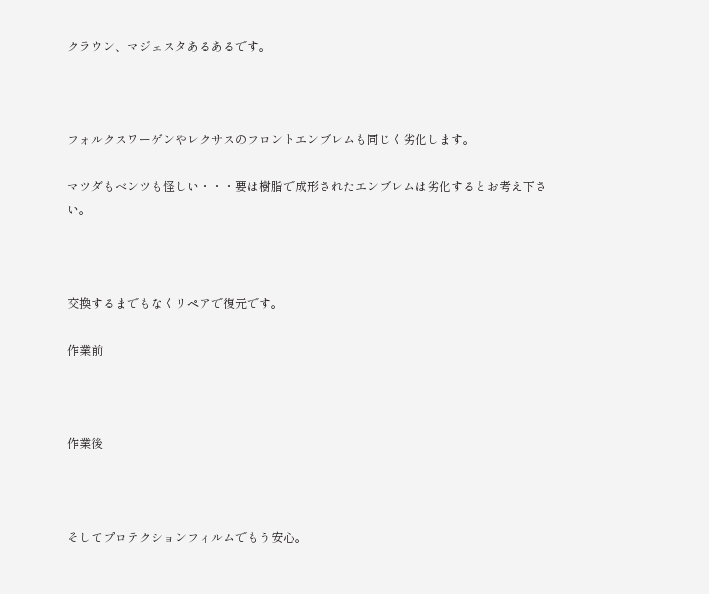クラウン、マジェスタあるあるです。



フォルクスワーゲンやレクサスのフロントエンブレムも同じく劣化します。

マツダもベンツも怪しい・・・要は樹脂で成形されたエンブレムは劣化するとお考え下さい。



交換するまでもなくリペアで復元です。

作業前



作業後



そしてプロテクションフィルムでもう安心。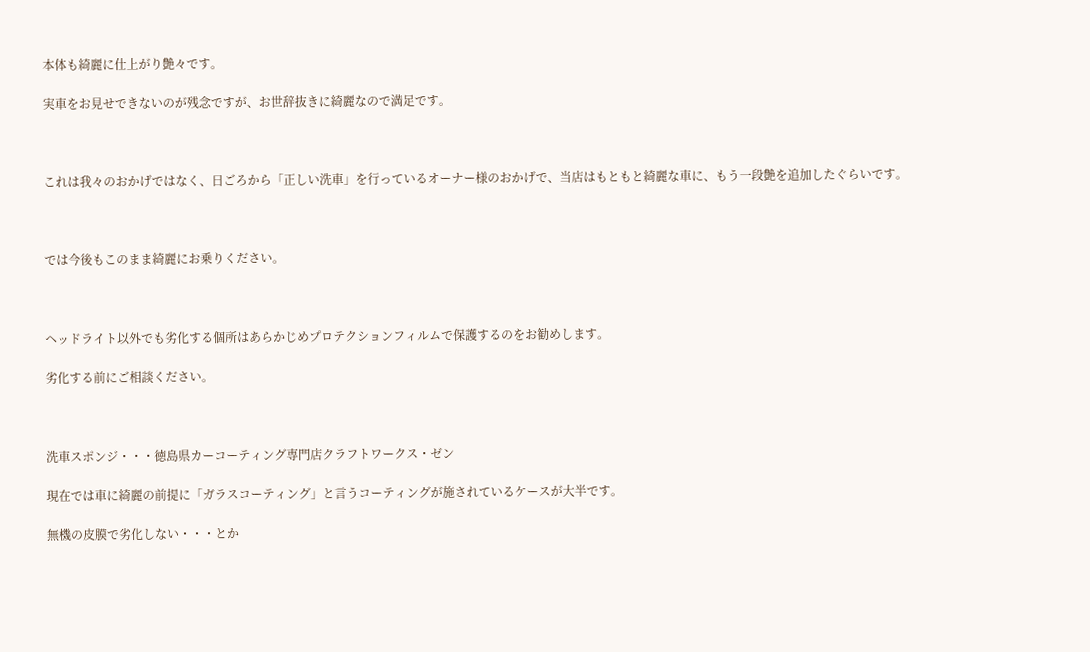本体も綺麗に仕上がり艶々です。

実車をお見せできないのが残念ですが、お世辞抜きに綺麗なので満足です。



これは我々のおかげではなく、日ごろから「正しい洗車」を行っているオーナー様のおかげで、当店はもともと綺麗な車に、もう一段艶を追加したぐらいです。



では今後もこのまま綺麗にお乗りください。



ヘッドライト以外でも劣化する個所はあらかじめプロテクションフィルムで保護するのをお勧めします。

劣化する前にご相談ください。



洗車スポンジ・・・徳島県カーコーティング専門店クラフトワークス・ゼン

現在では車に綺麗の前提に「ガラスコーティング」と言うコーティングが施されているケースが大半です。

無機の皮膜で劣化しない・・・とか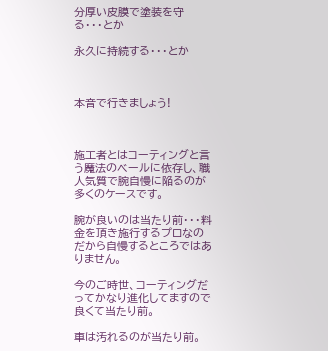分厚い皮膜で塗装を守る・・・とか

永久に持続する・・・とか



本音で行きましょう!



施工者とはコーティングと言う魔法のベールに依存し、職人気質で腕自慢に陥るのが多くのケースです。

腕が良いのは当たり前・・・料金を頂き施行するプロなのだから自慢するところではありません。

今のご時世、コーティングだってかなり進化してますので良くて当たり前。

車は汚れるのが当たり前。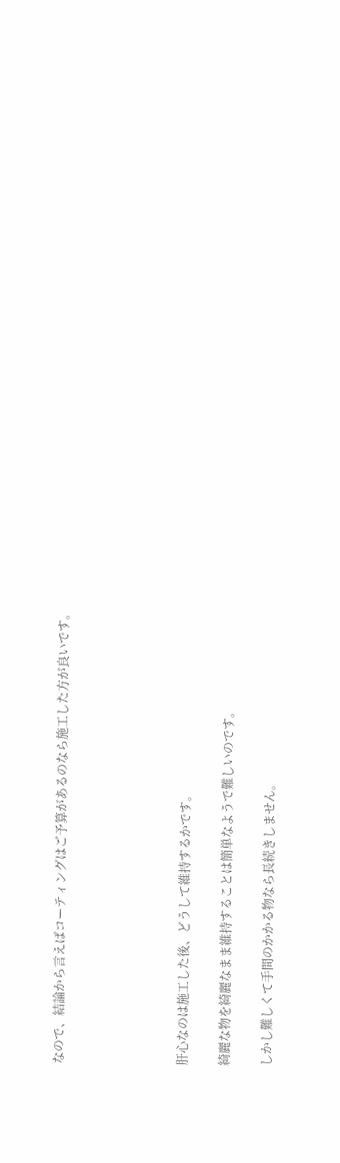なので、結論から言えばコーティングはご予算があるのなら施工した方が良いです。





肝心なのは施工した後、どうして維持するかです。

綺麗な物を綺麗なまま維持することは簡単なようで難しいのです。

しかし難しくて手間のかかる物なら長続きしません。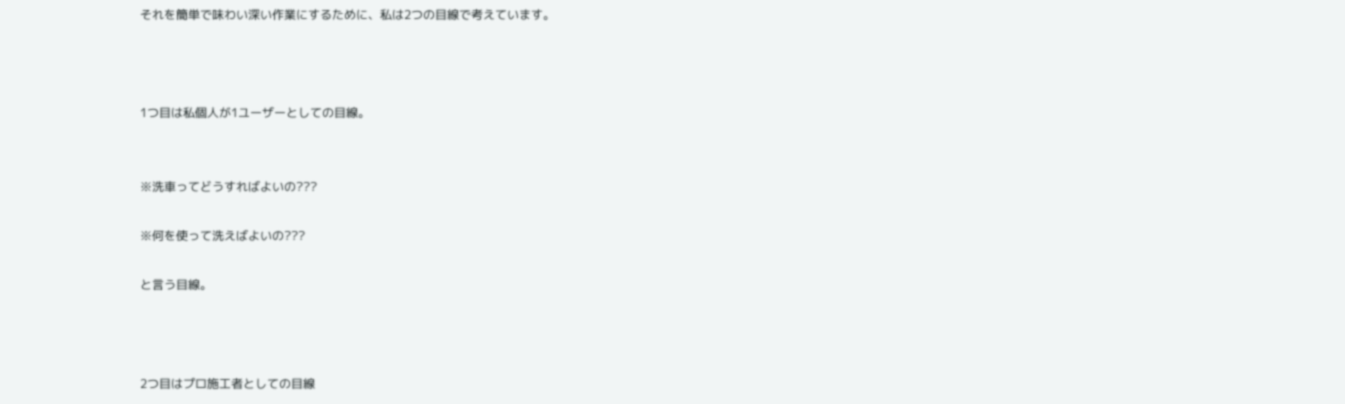それを簡単で味わい深い作業にするために、私は2つの目線で考えています。



1つ目は私個人が1ユーザーとしての目線。


※洗車ってどうすればよいの???

※何を使って洗えばよいの???

と言う目線。



2つ目はプロ施工者としての目線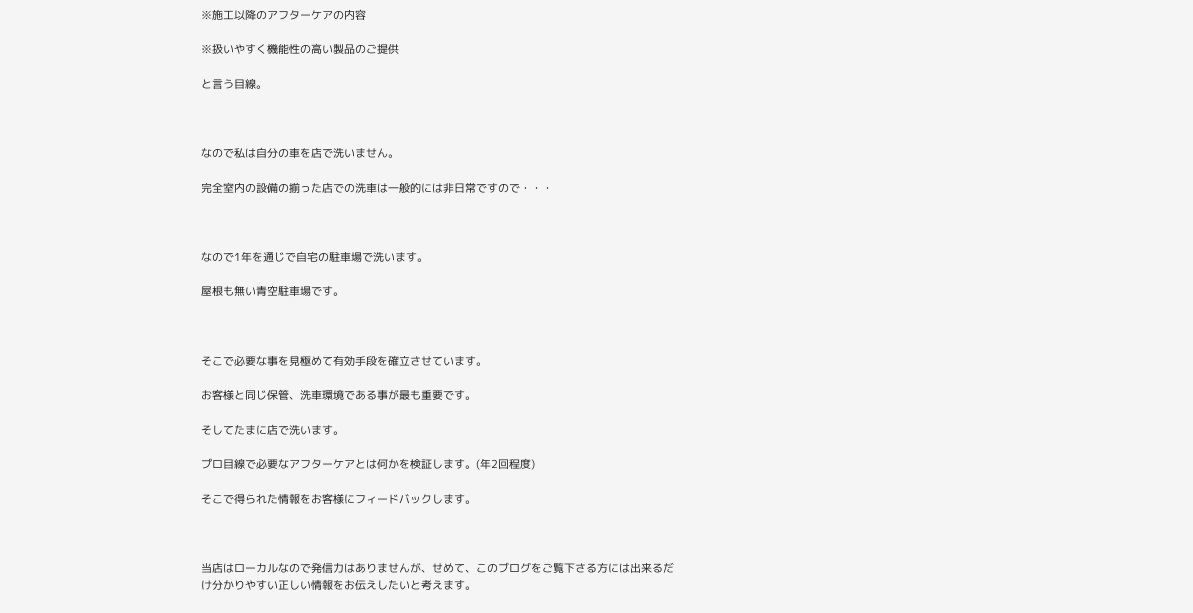※施工以降のアフターケアの内容

※扱いやすく機能性の高い製品のご提供

と言う目線。



なので私は自分の車を店で洗いません。

完全室内の設備の揃った店での洗車は一般的には非日常ですので・・・



なので1年を通じで自宅の駐車場で洗います。

屋根も無い青空駐車場です。



そこで必要な事を見極めて有効手段を確立させています。

お客様と同じ保管、洗車環境である事が最も重要です。

そしてたまに店で洗います。

プロ目線で必要なアフターケアとは何かを検証します。(年2回程度)

そこで得られた情報をお客様にフィードバックします。



当店はローカルなので発信力はありませんが、せめて、このブログをご覧下さる方には出来るだけ分かりやすい正しい情報をお伝えしたいと考えます。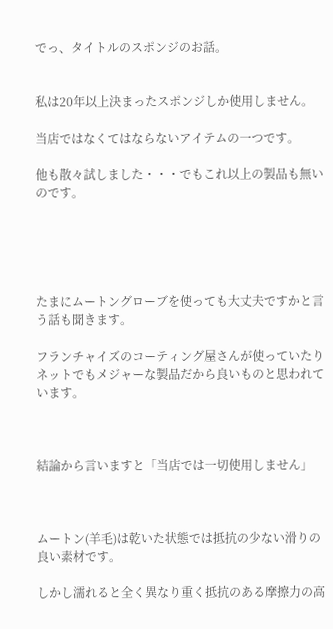でっ、タイトルのスポンジのお話。


私は20年以上決まったスポンジしか使用しません。

当店ではなくてはならないアイテムの一つです。

他も散々試しました・・・でもこれ以上の製品も無いのです。





たまにムートングローブを使っても大丈夫ですかと言う話も聞きます。

フランチャイズのコーティング屋さんが使っていたりネットでもメジャーな製品だから良いものと思われています。



結論から言いますと「当店では一切使用しません」



ムートン(羊毛)は乾いた状態では抵抗の少ない滑りの良い素材です。

しかし濡れると全く異なり重く抵抗のある摩擦力の高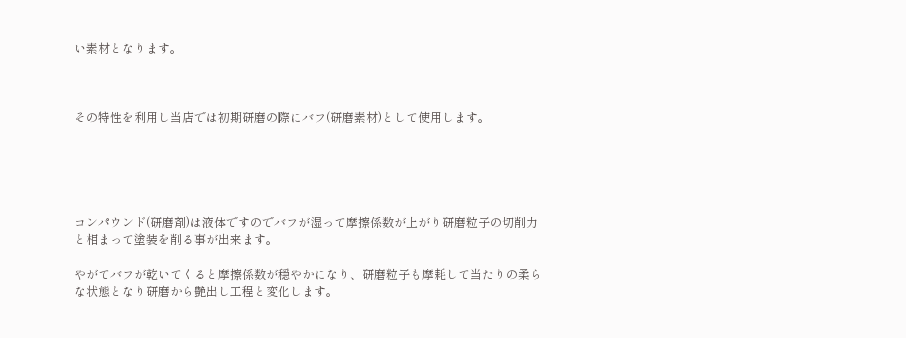い素材となります。



その特性を利用し当店では初期研磨の際にバフ(研磨素材)として使用します。





コンパウンド(研磨剤)は液体ですのでバフが湿って摩擦係数が上がり研磨粒子の切削力と相まって塗装を削る事が出来ます。

やがてバフが乾いてくると摩擦係数が穏やかになり、研磨粒子も摩耗して当たりの柔らな状態となり研磨から艶出し工程と変化します。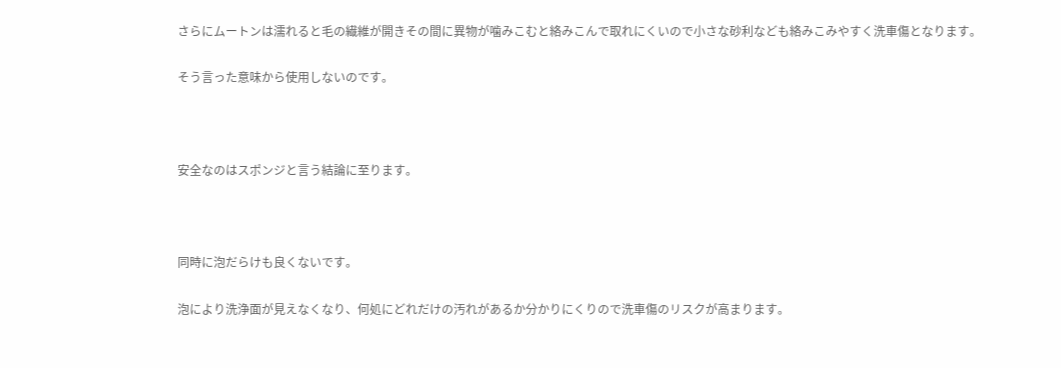さらにムートンは濡れると毛の繊維が開きその間に異物が噛みこむと絡みこんで取れにくいので小さな砂利なども絡みこみやすく洗車傷となります。

そう言った意味から使用しないのです。



安全なのはスポンジと言う結論に至ります。



同時に泡だらけも良くないです。

泡により洗浄面が見えなくなり、何処にどれだけの汚れがあるか分かりにくりので洗車傷のリスクが高まります。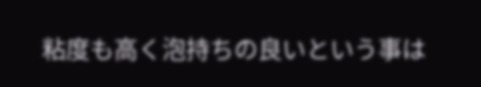粘度も高く泡持ちの良いという事は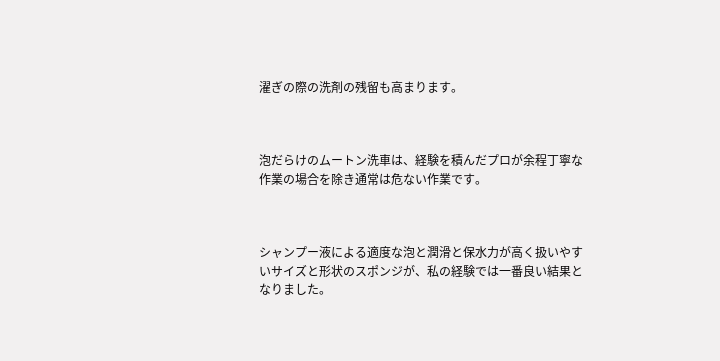濯ぎの際の洗剤の残留も高まります。



泡だらけのムートン洗車は、経験を積んだプロが余程丁寧な作業の場合を除き通常は危ない作業です。



シャンプー液による適度な泡と潤滑と保水力が高く扱いやすいサイズと形状のスポンジが、私の経験では一番良い結果となりました。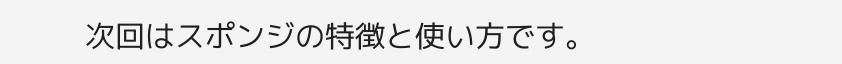次回はスポンジの特徴と使い方です。